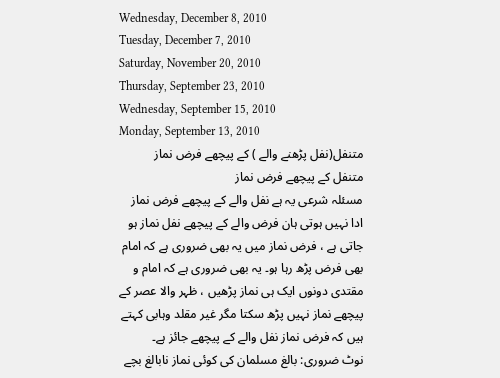Wednesday, December 8, 2010
Tuesday, December 7, 2010
Saturday, November 20, 2010
Thursday, September 23, 2010
Wednesday, September 15, 2010
Monday, September 13, 2010
متنفل(نفل پڑھنے والے ) کے پیچھے فرض نماز
متنفل کے پیچھے فرض نماز
مسئلہ شرعی یہ ہے نفل والے کے پیچھے فرض نماز ادا نہیں ہوتی ہان فرض والے کے پیچھے نفل نماز ہو جاتی ہے ، فرض نماز میں یہ بھی ضروری ہے کہ امام بھی فرض پڑھ رہا ہو۔ یہ بھی ضروری ہے کہ امام و مقتدی دونوں ایک ہی نماز پڑھیں ، ظہر والا عصر کے پیچھے نماز نہیں پڑھ سکتا مگر غیر مقلد وہابی کہتے ہیں کہ فرض نماز نفل والے کے پیچھے جائز ہے۔
نوٹ ضروری: بالغ مسلمان کی کوئی نماز نابالغ بچے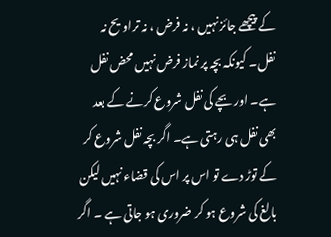کے پیچھے جائز نہیں ، نہ فرض ، نہ تراویح نہ نفل۔ کیونکہ بچہ پر نماز فرض نہیں محض نفل ہے۔ اور بچے کی نفل شروع کرنے کے بعد بھی نفل ہی رہتی ہے۔ اگر بچہ نفل شروع کر کے توڑ دے تو اس پر اس کی قضاء نہیں لیکن بالغ کی شروع ہو کر ضروری ہو جاتی ہے ۔ اگر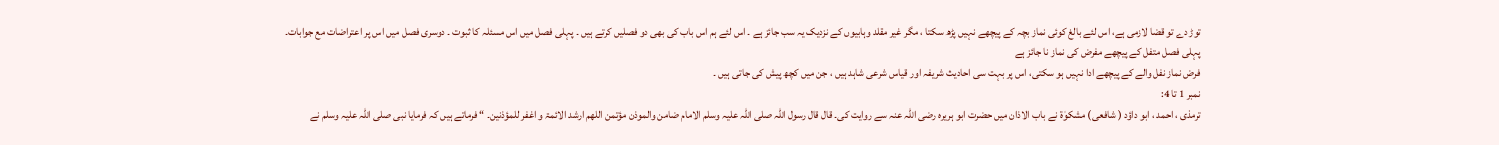توڑ دے تو قضا لازمی ہے، اس لئے بالغ کوئی نماز بچہ کے پیچھے نہیں پڑھ سکتا ، مگر غیر مقلد وہابیوں کے نزدیک یہ سب جائز ہے ۔ اس لئے ہم اس باب کی بھی دو فصلیں کرتے ہیں ۔ پہلی فصل میں اس مسئلہ کا ثبوت ۔ دوسری فصل میں اس پر اعتراضات مع جوابات۔
پہلی فصل متفل کے پیچھے مفرض کی نماز نا جائز ہے
فرض نماز نفل والے کے پیچھے ادا نہیں ہو سکتی، اس پر بہت سی احادیث شریفہ اور قیاس شرعی شاہد ہیں ، جن میں کچھ پیش کی جاتی ہیں ۔
نمبر 1 تا 4:
ترمذی ، احمد ، ابو داؤد ( شافعی) مشکوٰۃ نے باب الاذان میں حضرت ابو ہریرہ رضی اللہ عنہ سے روایت کی۔ قال قال رسول اللہ صلی اللہ علیہ وسلم الامام ضامن والموذن مؤتمن اللھم ارشد الائمۃ و اغفر للمؤذنین۔ “ فرماتے ہیں کہ فرمایا نبی صلی اللہ علیہ وسلم نے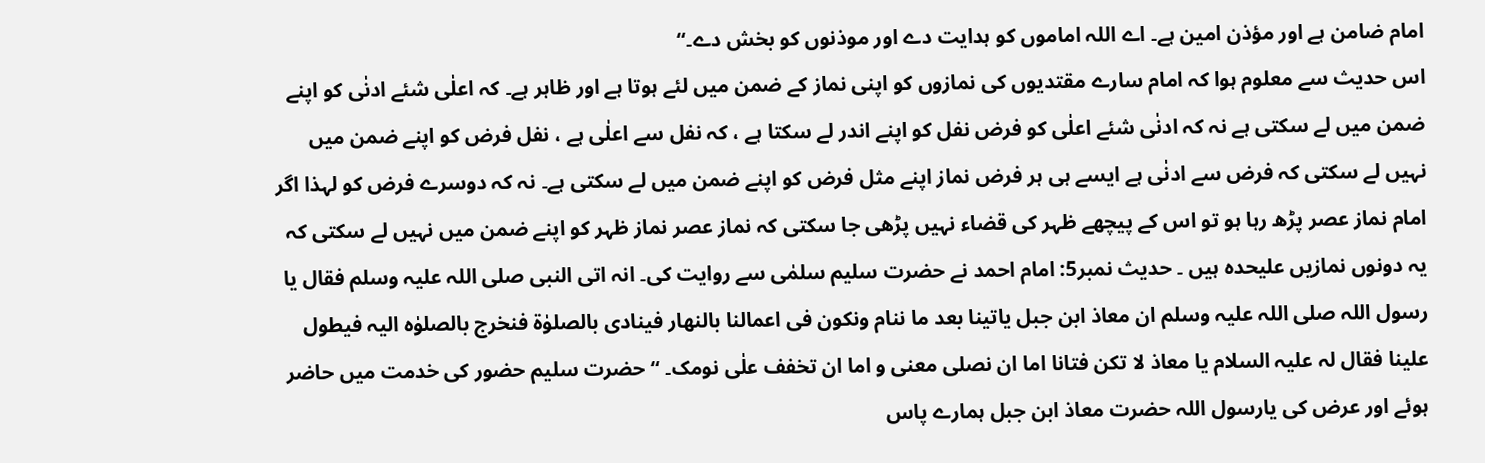امام ضامن ہے اور مؤذن امین ہے۔ اے اللہ اماموں کو ہدایت دے اور موذنوں کو بخش دے۔“
اس حدیث سے معلوم ہوا کہ امام سارے مقتدیوں کی نمازوں کو اپنی نماز کے ضمن میں لئے ہوتا ہے اور ظاہر ہے۔ کہ اعلٰی شئے ادنٰی کو اپنے ضمن میں لے سکتی ہے نہ کہ ادنٰی شئے اعلٰی کو فرض نفل کو اپنے اندر لے سکتا ہے ، کہ نفل سے اعلٰی ہے ، نفل فرض کو اپنے ضمن میں نہیں لے سکتی کہ فرض سے ادنٰی ہے ایسے ہی ہر فرض نماز اپنے مثل فرض کو اپنے ضمن میں لے سکتی ہے۔ نہ کہ دوسرے فرض کو لہذا اگر امام نماز عصر پڑھ رہا ہو تو اس کے پیچھے ظہر کی قضاء نہیں پڑھی جا سکتی کہ نماز عصر نماز ظہر کو اپنے ضمن میں نہیں لے سکتی کہ یہ دونوں نمازیں علیحدہ ہیں ۔ حدیث نمبر5: امام احمد نے حضرت سلیم سلمٰی سے روایت کی۔ انہ اتی النبی صلی اللہ علیہ وسلم فقال یا رسول اللہ صلی اللہ علیہ وسلم ان معاذ ابن جبل یاتینا بعد ما ننام ونکون فی اعمالنا بالنھار فینادی بالصلوٰۃ فنخرج بالصلوٰہ الیہ فیطول علینا فقال لہ علیہ السلام یا معاذ لا تکن فتانا اما ان نصلی معنی و اما ان تخفف علٰی نومک۔ “ حضرت سلیم حضور کی خدمت میں حاضر ہوئے اور عرض کی یارسول اللہ حضرت معاذ ابن جبل ہمارے پاس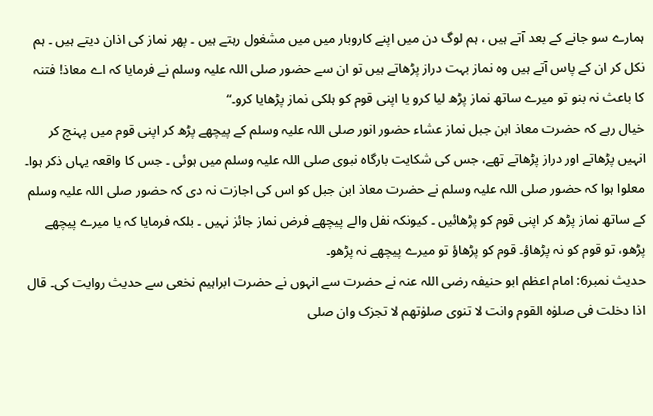ہمارے سو جانے کے بعد آتے ہیں ، ہم لوگ دن میں اپنے کاروبار میں میں مشغول رہتے ہیں ۔ پھر نماز کی اذان دیتے ہیں ۔ ہم نکل کر ان کے پاس آتے ہیں وہ نماز بہت دراز پڑھاتے ہیں تو ان سے حضور صلی اللہ علیہ وسلم نے فرمایا کہ اے معاذ! فتنہ کا باعث نہ بنو تو میرے ساتھ نماز پڑھ لیا کرو یا اپنی قوم کو ہلکی نماز پڑھایا کرو۔“
خیال رہے کہ حضرت معاذ ابن جبل نماز عشاء حضور انور صلی اللہ علیہ وسلم کے پیچھے پڑھ کر اپنی قوم میں پہنچ کر انہیں پڑھاتے اور دراز پڑھاتے تھے، جس کی شکایت بارگاہ نبوی صلی اللہ علیہ وسلم میں ہوئی ۔ جس کا واقعہ یہاں ذکر ہوا۔
معلوا ہوا کہ حضور صلی اللہ علیہ وسلم نے حضرت معاذ ابن جبل کو اس کی اجازت نہ دی کہ حضور صلی اللہ علیہ وسلم کے ساتھ نماز پڑھ کر اپنی قوم کو پڑھائیں ۔ کیونکہ نفل والے پیچھے فرض نماز جائز نہیں ۔ بلکہ فرمایا کہ یا میرے پیچھے پڑھو، تو قوم کو نہ پڑھاؤ۔ قوم کو پڑھاؤ تو میرے پیچھے نہ پڑھو۔
حدیث نمبر6: امام اعظم ابو حنیفہ رضی اللہ عنہ نے حضرت سے انہوں نے حضرت ابراہیم نخعی سے حدیث روایت کی۔ قال اذا دخلت فی صلوٰہ القوم وانت لا تنوی صلوٰتھم لا تجزک وان صلی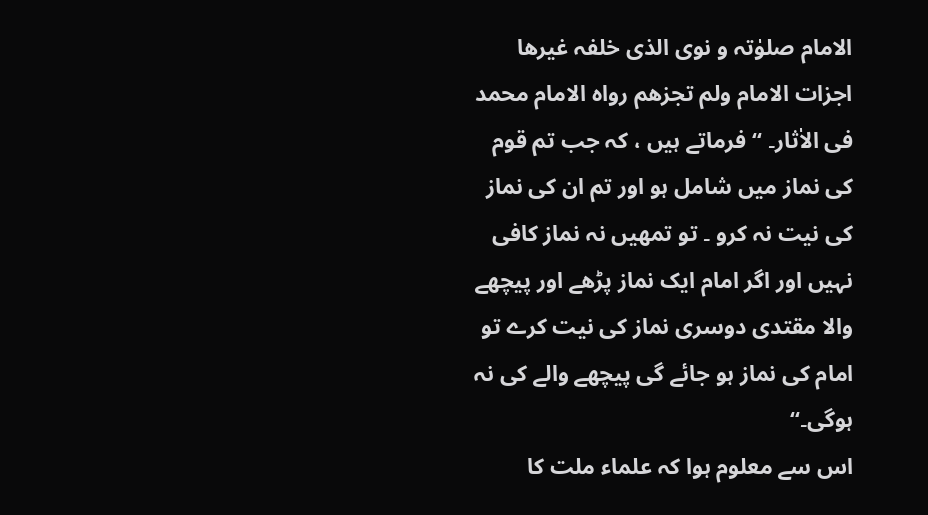الامام صلوٰتہ و نوی الذی خلفہ غیرھا اجزات الامام ولم تجزھم رواہ الامام محمد فی الاٰثار۔ “ فرماتے ہیں ، کہ جب تم قوم کی نماز میں شامل ہو اور تم ان کی نماز کی نیت نہ کرو ۔ تو تمھیں نہ نماز کافی نہیں اور اگر امام ایک نماز پڑھے اور پیچھے والا مقتدی دوسری نماز کی نیت کرے تو امام کی نماز ہو جائے گی پیچھے والے کی نہ ہوگی۔“
اس سے معلوم ہوا کہ علماء ملت کا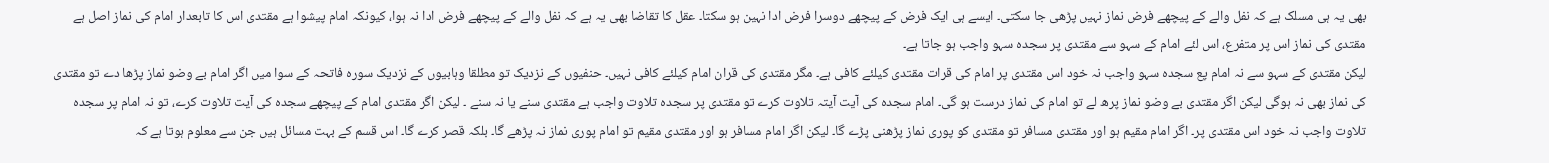بھی یہ ہی مسلک ہے کہ نفل والے کے پیچھے فرض نماز نہیں پڑھی جا سکتی۔ ایسے ہی ایک فرض کے پیچھے دوسرا فرض ادا نہین ہو سکتا۔ عقل کا تقاضا بھی یہ ہے کہ نفل والے کے پیچھے فرض ادا نہ ہوا، کیونکہ امام پیشوا ہے مقتدی اس کا تابعدار امام کی نماز اصل ہے مقتدی کی نماز اس پر متفرع، اس لئے امام کے سہو سے مقتدی پر سجدہ سہو واجب ہو جاتا ہے۔
لیکن مقتدی کے سہو سے نہ امام پع سجدہ سہو واجب نہ خود اس مقتدی پر امام کی قرات مقتدی کیلئے کافی ہے۔ مگر مقتدی کی قران امام کیلئے کافی نہیں۔ حنفیوں کے نزدیک تو مطلقا وہابیوں کے نزدیک سورہ فاتحہ کے سوا میں اگر امام بے وضو نماز پڑھا دے تو مقتدی کی نماز بھی نہ ہوگی لیکن اگر مقتدی بے وضو نماز پرھ لے تو امام کی نماز درست ہو گی۔ امام سجدہ کی آیت آیتہ تلاوت کرے تو مقتدی پر سجدہ تلاوت واجب ہے مقتدی سنے یا نہ سنے ۔ لیکن اگر مقتدی امام کے پیچھے سجدہ کی آیت تلاوت کرے، تو نہ امام پر سجدہ تلاوت واجب نہ خود اس مقتدی پر۔ اگر امام مقیم ہو اور مقتدی مسافر تو مقتدی کو پوری نماز پڑھنی پڑے گا۔ لیکن اگر امام مسافر ہو اور مقتدی مقیم تو امام پوری نماز نہ پڑھے گا۔ بلکہ قصر کرے گا۔ اس قسم کے بہت مسائل ہیں جن سے معلوم ہوتا ہے کہ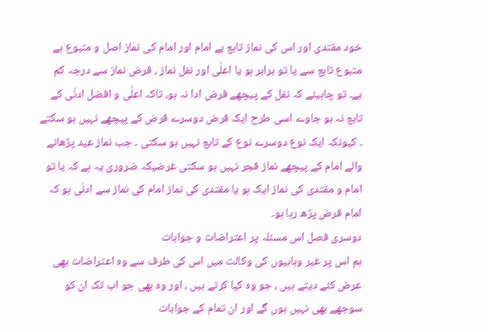خود مقتدی اور اس کی نماز تابع ہے امام اور امام کی نماز اصل و متبوع ہے متبوع تابع سے یا تو برابر ہو یا اعلٰی اور نفل نماز ، فرض نماز سے درجہ کم ہے۔ تو چاہیئے کہ نفل کے پیچھے فرض ادا نہ ہو، تاکہ اعلٰی و افضل ادنٰی کے تابع نہ ہو جاوے اسی طرح ایک فرض دوسرے فرض کے پیچھے نہیں ہو سکتے ۔ کیونکہ ایک نوع دوسرے نوع کے تابع نہیں ہو سکتی ۔ جب نماز عید پڑھانے والے امام کے پیچھے نماز فجر نہیں ہو سکتی غرضیکہ ضروری یہ ہے کہ یا تو امام و مقتدی کی نماز ایک ہو یا مقتدی کی نماز امام کی نماز سے ادنٰی ہو کہ امام فرض پڑھ رہا ہو۔
دوسری فصل اس مسئلہ پر اعتراضات و جوابات
ہم اس پر غیر وہابیوں کی وکالت میں اس کی طرف سے وہ اعتراضات بھی عرض کئے دیتے ہیں ، جو وہ کیا کرتے ہیں ، اور وہ بھی جو اب تک ان کو سوجھے بھی نہیں ہوں گے اور ان تمام کے جوابات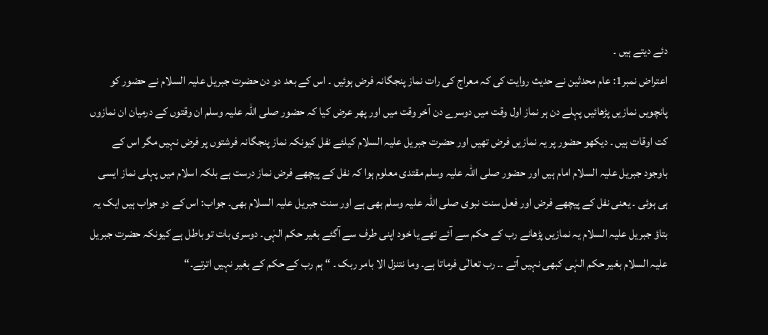دئے دیتے ہیں ۔
اعتراض نمبر1: عام محدثین نے حدیث روایت کی کہ معراج کی رات نماز پنجگانہ فرض ہوئیں ۔ اس کے بعد دو دن حضرت جبریل علیہ السلام نے حضور کو پانچویں نمازیں پڑھائیں پہلے دن ہر نماز اول وقت میں دوسرے دن آخر وقت میں اور پھر عرض کیا کہ حضور صلی اللہ علیہ وسلم ان وقتوں کے درمیان ان نمازوں کت اوقات ہیں ۔ دیکھو حضور پر یہ نمازیں فرض تھیں اور حضرت جبریل علیہ السلام کیلئے نفل کیونکہ نماز پنجگانہ فرشتوں پر فرض نہیں مگر اس کے باوجود جبریل علیہ السلام امام ہیں اور حضور صلی اللہ علیہ وسلم مقتدی معلوم ہوا کہ نفل کے پیچھے فرض نماز درست ہے بلکہ اسلام میں پہلی نماز ایسی ہی ہوئی ۔ یعنی نفل کے پیچھے فرض اور فعل سنت نبوی صلی اللہ علیہ وسلم بھی ہے اور سنت جبریل علیہ السلام بھی۔ جواب: اس کے دو جواب ہیں ایک یہ بتاؤ جبریل علیہ السلام یہ نمازیں پڑھانے رب کے حکم سے آئے تھے یا خود اپنی طرف سے آگئے بغیر حکم الہٰی۔ دوسری بات تو باطل ہے کیونکہ حضرت جبریل علیہ السلام بغیر حکم الہٰی کبھی نہیں آتے ۔۔ رب تعالٰی فرماتا ہے۔ وما نتنزل الا بامر ربک ۔ “ ہم رب کے حکم کے بغیر نہیں اترتے۔“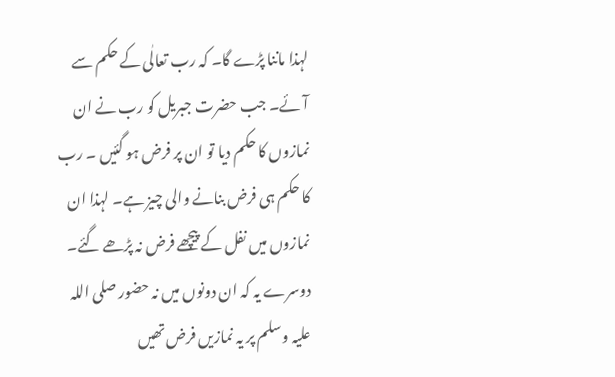لہذا ماننا پڑے گا۔ کہ رب تعالٰی کے حکم سے آئے۔ جب حضرت جبریل کو رب نے ان نمازوں کا حکم دیا تو ان پر فرض ہو گئیں ۔ رب کا حکم ہی فرض بنانے والی چیز ہے۔ لہذا ان نمازوں میں نفل کے پیچھے فرض نہ پڑھے گئے۔
دوسرے یہ کہ ان دونوں میں نہ حضور صلی اللہ علیہ وسلم پر یہ نمازیں فرض تھیں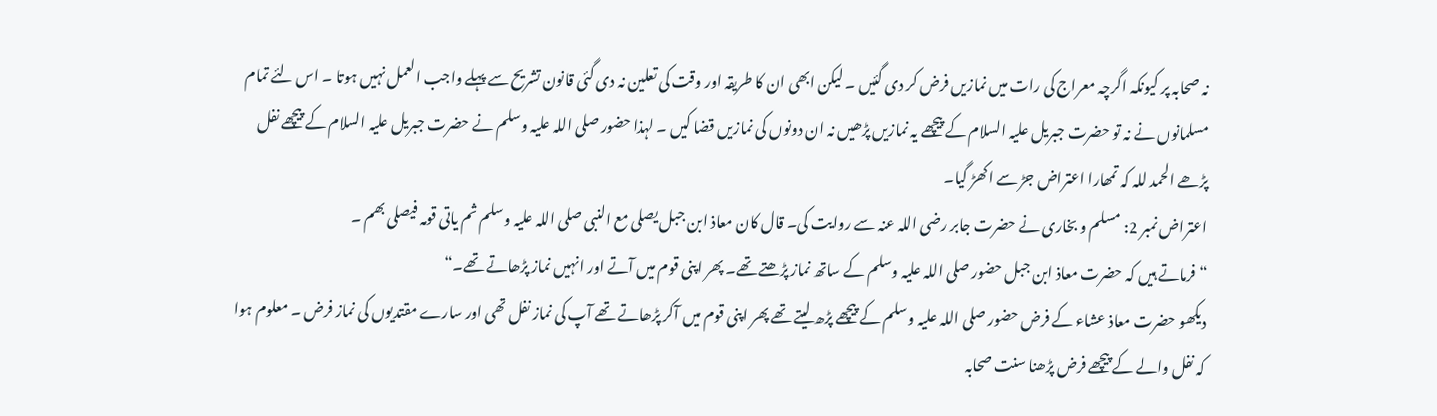نہ صحابہ پر کیونکہ اگرچہ معراج کی رات میں نمازیں فرض کر دی گئیں ۔ لیکن ابھی ان کا طریقہ اور وقت کی تعلین نہ دی گئی قانون تشریح سے پہلے واجب العمل نہیں ہوتا ۔ اس لئے تمام مسلمانوں نے نہ تو حضرت جبریل علیہ السلام کے پیچھے یہ نمازیں پڑھیں نہ ان دونوں کی نمازیں قضا کیں ۔ لہذا حضور صلی اللہ علیہ وسلم نے حضرت جبریل علیہ السلام کے پیچھے نفل پڑھے الحمد للہ کہ تمھارا اعتراض جڑ سے اکھڑ گیا۔
اعتراض نمبر 2: مسلم و بخاری نے حضرت جابر رضی اللہ عنہ سے روایت کی۔ قال کان معاذ ابن جبل یصلی مع النبی صلی اللہ علیہ وسلم ثم یاتی قومہ فیصلی بھم ۔
“ فرماتے ہیں کہ حضرت معاذ ابن جبل حضور صلی اللہ علیہ وسلم کے ساتھ نماز پڑھتے تھے۔ پھر اپنی قوم میں آتے اور انہیں نماز پڑھاتے تھے۔“
دیکھو حضرت معاذ عشاء کے فرض حضور صلی اللہ علیہ وسلم کے پیچھے پڑھ لیتے تھے پھر اپنی قوم میں آکر پڑھاتے تھے آپ کی نماز نفل تھی اور سارے مقتدیوں کی نماز فرض ۔ معلوم ہوا کہ نفل والے کے پیچھے فرض پڑھنا سنت صحابہ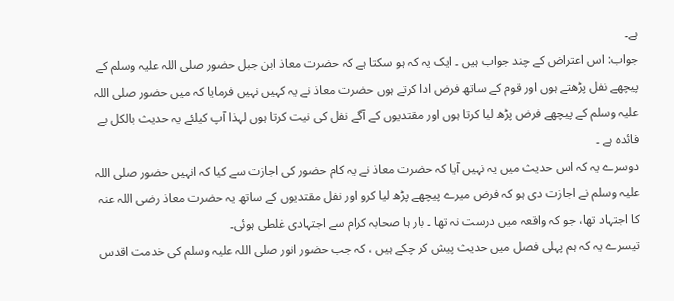ہے۔
جواب: اس اعتراض کے چند جواب ہیں ۔ ایک یہ کہ ہو سکتا ہے کہ حضرت معاذ ابن جبل حضور صلی اللہ علیہ وسلم کے پیچھے نفل پڑھتے ہوں اور قوم کے ساتھ فرض ادا کرتے ہوں حضرت معاذ نے یہ کہیں نہیں فرمایا کہ میں حضور صلی اللہ علیہ وسلم کے پیچھے فرض پڑھ لیا کرتا ہوں اور مقتدیوں کے آگے نفل کی نیت کرتا ہوں لہذا آپ کیلئے یہ حدیث بالکل بے فائدہ ہے ۔
دوسرے یہ کہ اس حدیث میں یہ نہیں آیا کہ حضرت معاذ نے یہ کام حضور کی اجازت سے کیا کہ انہیں حضور صلی اللہ علیہ وسلم نے اجازت دی ہو کہ فرض میرے پیچھے پڑھ لیا کرو اور نفل مقتدیوں کے ساتھ یہ حضرت معاذ رضی اللہ عنہ کا اجتہاد تھا، جو کہ واقعہ میں درست نہ تھا ۔ بار ہا صحابہ کرام سے اجتہادی غلطی ہوئی۔
تیسرے یہ کہ ہم پہلی فصل میں حدیث پیش کر چکے ہیں ، کہ جب حضور انور صلی اللہ علیہ وسلم کی خدمت اقدس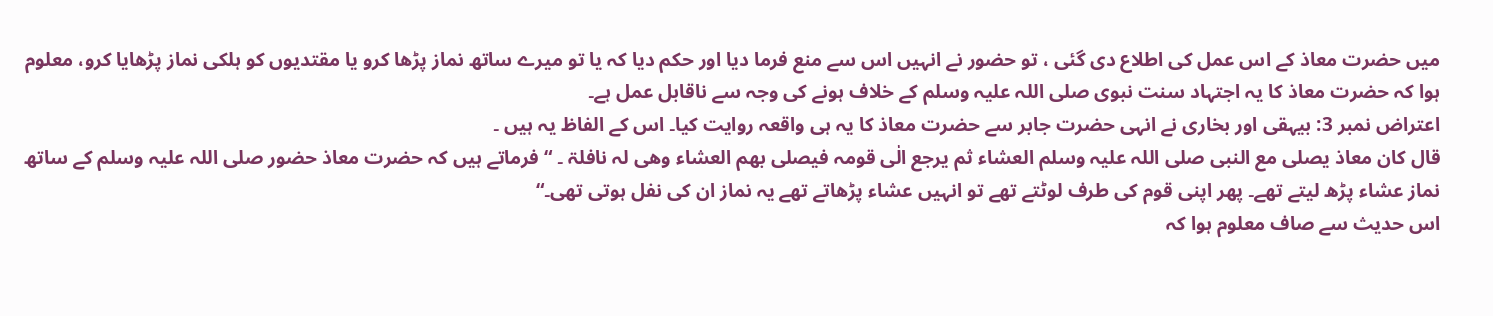میں حضرت معاذ کے اس عمل کی اطلاع دی گئی ، تو حضور نے انہیں اس سے منع فرما دیا اور حکم دیا کہ یا تو میرے ساتھ نماز پڑھا کرو یا مقتدیوں کو ہلکی نماز پڑھایا کرو، معلوم ہوا کہ حضرت معاذ کا یہ اجتہاد سنت نبوی صلی اللہ علیہ وسلم کے خلاف ہونے کی وجہ سے ناقابل عمل ہے۔
اعتراض نمبر 3: بیہقی اور بخاری نے انہی حضرت جابر سے حضرت معاذ کا یہ ہی واقعہ روایت کیا۔ اس کے الفاظ یہ ہیں ۔
قال کان معاذ یصلی مع النبی صلی اللہ علیہ وسلم العشاء ثم یرجع الٰی قومہ فیصلی بھم العشاء وھی لہ نافلۃ ۔ “ فرماتے ہیں کہ حضرت معاذ حضور صلی اللہ علیہ وسلم کے ساتھ نماز عشاء پڑھ لیتے تھے۔ پھر اپنی قوم کی طرف لوٹتے تھے تو انہیں عشاء پڑھاتے تھے یہ نماز ان کی نفل ہوتی تھی۔“
اس حدیث سے صاف معلوم ہوا کہ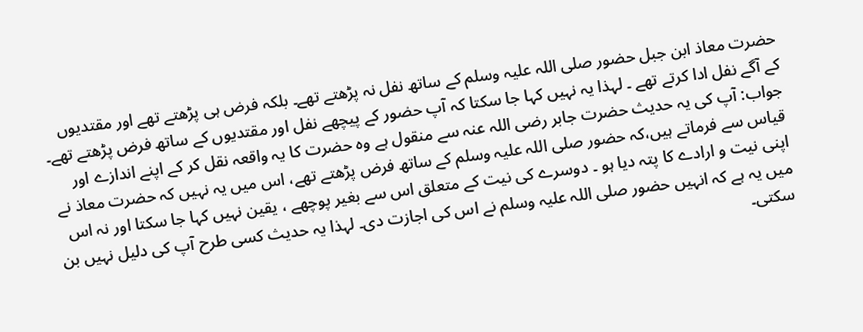حضرت معاذ ابن جبل حضور صلی اللہ علیہ وسلم کے ساتھ نفل نہ پڑھتے تھے۔ بلکہ فرض ہی پڑھتے تھے اور مقتدیوں کے آگے نفل ادا کرتے تھے ۔ لہذا یہ نہیں کہا جا سکتا کہ آپ حضور کے پیچھے نفل اور مقتدیوں کے ساتھ فرض پڑھتے تھے۔ جواب: آپ کی یہ حدیث حضرت جابر رضی اللہ عنہ سے منقول ہے وہ حضرت کا یہ واقعہ نقل کر کے اپنے اندازے اور قیاس سے فرماتے ہیں،کہ حضور صلی اللہ علیہ وسلم کے ساتھ فرض پڑھتے تھے، اس میں یہ نہیں کہ حضرت معاذ نے اپنی نیت و ارادے کا پتہ دیا ہو ۔ دوسرے کی نیت کے متعلق اس سے بغیر پوچھے ، یقین نہیں کہا جا سکتا اور نہ اس میں یہ ہے کہ انہیں حضور صلی اللہ علیہ وسلم نے اس کی اجازت دی۔ لہذا یہ حدیث کسی طرح آپ کی دلیل نہیں بن سکتی۔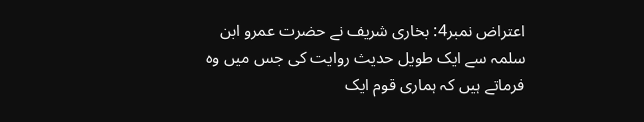اعتراض نمبر4: بخاری شریف نے حضرت عمرو ابن سلمہ سے ایک طویل حدیث روایت کی جس میں وہ فرماتے ہیں کہ ہماری قوم ایک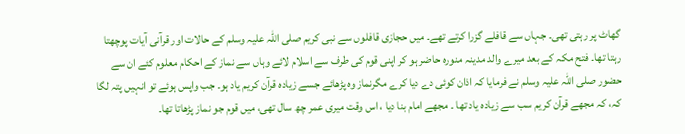گھاٹ پر رہتی تھی۔ جہاں سے قافلے گزرا کرتے تھے۔ میں حجازی قافلوں سے نبی کریم صلی اللہ علیہ وسلم کے حالات اور قرآنی آیات پوچھتا رہتا تھا۔ فتح مکہ کے بعد میرے والد مدینہ منورہ حاضر ہو کر اپنی قوم کی طرف سے اسلام لائے وہاں سے نماز کے احکام معلوم کئے ان سے حضور صلی اللہ علیہ وسلم نے فرمایا کہ اذان کوئی دے دیا کرے مگرنماز وہ پڑھائے جسے زیادہ قرآن کریم یاد ہو۔ جب واپس ہوئے تو انہیں پتہ لگا کہ، کہ مجھے قرآن کریم سب سے زیادہ یاد تھا ۔ مجھے امام بنا دیا ، اس وقت میری عمر چھ سال تھی، میں قوم جو نماز پڑھاتا تھا۔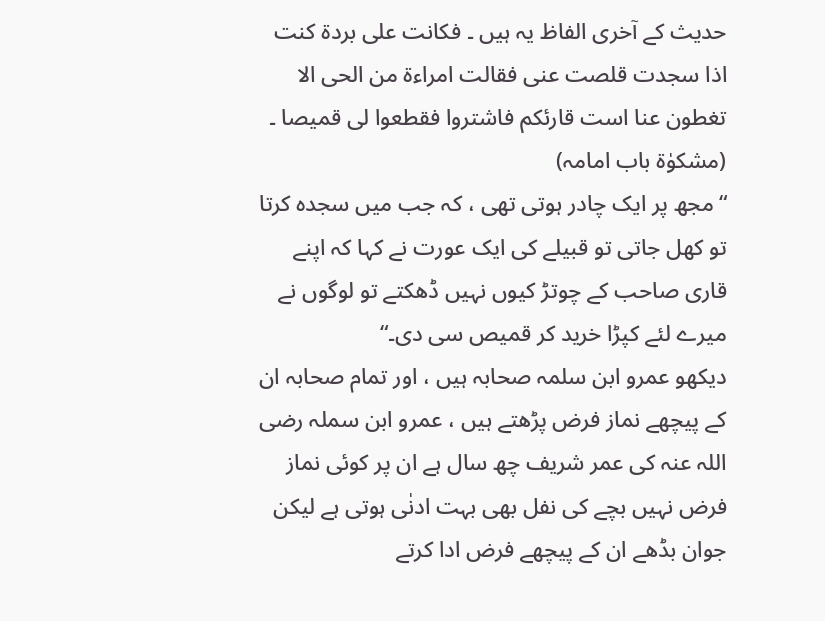حدیث کے آخری الفاظ یہ ہیں ۔ فکانت علی بردۃ کنت اذا سجدت قلصت عنی فقالت امراءۃ من الحی الا تغطون عنا است قارئکم فاشتروا فقطعوا لی قمیصا ۔ (مشکوٰۃ باب امامہ)
“ مجھ پر ایک چادر ہوتی تھی ، کہ جب میں سجدہ کرتا تو کھل جاتی تو قبیلے کی ایک عورت نے کہا کہ اپنے قاری صاحب کے چوتڑ کیوں نہیں ڈھکتے تو لوگوں نے میرے لئے کپڑا خرید کر قمیص سی دی۔“
دیکھو عمرو ابن سلمہ صحابہ ہیں ، اور تمام صحابہ ان کے پیچھے نماز فرض پڑھتے ہیں ، عمرو ابن سملہ رضی اللہ عنہ کی عمر شریف چھ سال ہے ان پر کوئی نماز فرض نہیں بچے کی نفل بھی بہت ادنٰی ہوتی ہے لیکن جوان بڈھے ان کے پیچھے فرض ادا کرتے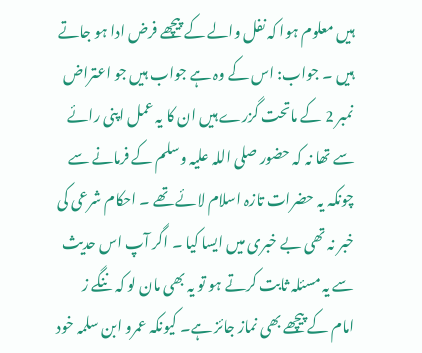ہیں معلوم ہوا کہ نفل والے کے پیچھے فرض ادا ہو جاتے ہیں ۔ جواب: اس کے وہ ہے جواب ہیں جو اعتراض نمبر 2 کے ماتحت گزرے ہیں ان کا یہ عمل اپنی رائے سے تھا نہ کہ حضور صلی اللہ علیہ وسلم کے فرمانے سے چونکہ یہ حضرات تازہ اسلام لائے تھے ۔ احکام شرعی کی خبر نہ تھی بے خبری میں ایسا کیا ۔ اگر آپ اس حدیث سے یہ مسئلہ ثابت کرتے ہو تو یہ بھی مان لو کہ ننگے ز
امام کے پیچھے بھی نماز جائز ہے۔ کیونکہ عمرو ابن سلمہ خود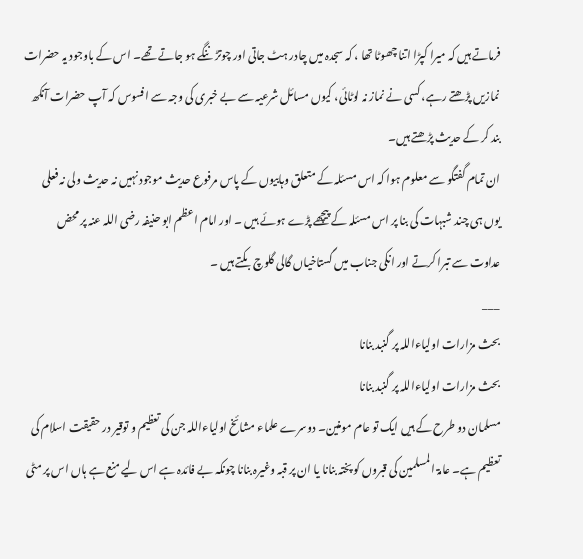فرماتے ہیں کہ میرا کپڑا اتنا چھوٹا تھا ، کہ سجدہ میں چادر ہٹ جاتی اور چوتڑ ننگے ہو جاتے تھے۔ اس کے باوجود یہ حضرات نمازیں پڑھتے رہے، کسی نے نماز نہ لوٹائی، کیوں مسائل شرعیہ سے بے خبری کی وجہ سے افسوس کہ آپ حضرات آنکھ بند کر کے حدیث پڑھتے ہیں۔
ان تمام گفتگو سے معلوم ہوا کہ اس مسئلہ کے متعلق وہابیوں کے پاس مرفوع حدیث موجود نہیں نہ حدیث ولی نہ فعلی یوں ہی چند شبہات کی بنا پر اس مسئلہ کے پیچھے پڑے ہوئے ہیں ۔ اور امام اعظم ابو حنیفہ رضی اللہ عنہ پر محض عداوت سے تبرا کرتے اور انکی جناب میں گستاخیاں گالی گلوچ بکتے ہیں ۔
___
بحث مزارات اولیاءاللہ پر گنبد بنانا
بحث مزارات اولیاءاللہ پر گنبد بنانا
مسلمان دو طرح کے ہیں ایک تو عام مومنین۔ دوسرے علماء مشائخ اولیاءاللہ جن کی تعظیم و توقیر در حقیقت اسلام کی تعظیم ہے۔ عامۃ المسلمین کی قبروں کو پختہ بنانا یا ان پر قبہ وغیرہ بنانا چونکہ بے فائدہ ہے اس لیے منع ہے ہاں اس پر مٹی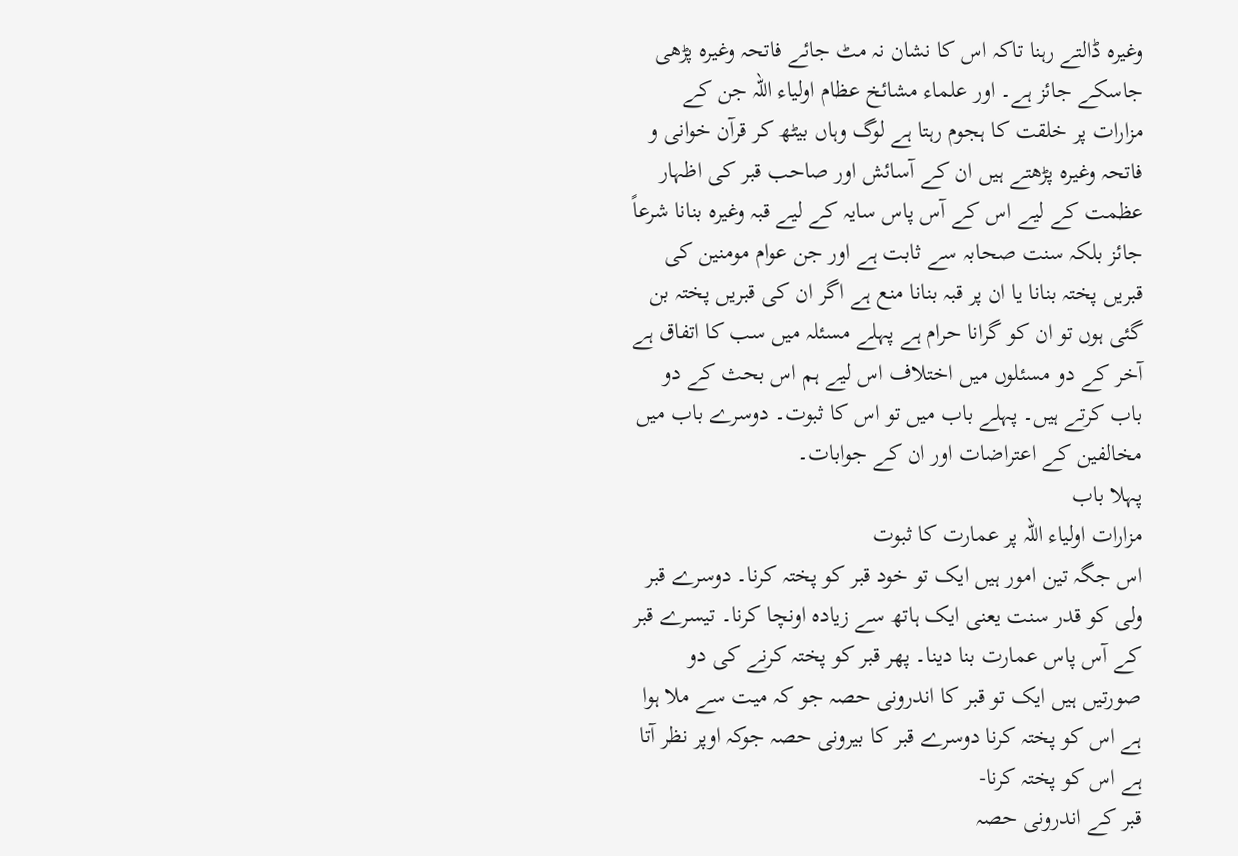وغیرہ ڈالتے رہنا تاکہ اس کا نشان نہ مٹ جائے فاتحہ وغیرہ پڑھی جاسکے جائز ہے۔ اور علماء مشائخ عظام اولیاء اللہ جن کے مزارات پر خلقت کا ہجوم رہتا ہے لوگ وہاں بیٹھ کر قرآن خوانی و فاتحہ وغیرہ پڑھتے ہیں ان کے آسائش اور صاحب قبر کی اظہار عظمت کے لیے اس کے آس پاس سایہ کے لیے قبہ وغیرہ بنانا شرعاً جائز بلکہ سنت صحابہ سے ثابت ہے اور جن عوام مومنین کی قبریں پختہ بنانا یا ان پر قبہ بنانا منع ہے اگر ان کی قبریں پختہ بن گئی ہوں تو ان کو گرانا حرام ہے پہلے مسئلہ میں سب کا اتفاق ہے آخر کے دو مسئلوں میں اختلاف اس لیے ہم اس بحث کے دو باب کرتے ہیں۔ پہلے باب میں تو اس کا ثبوت۔ دوسرے باب میں مخالفین کے اعتراضات اور ان کے جوابات۔
پہلا باب
مزارات اولیاء اللہ پر عمارت کا ثبوت
اس جگہ تین امور ہیں ایک تو خود قبر کو پختہ کرنا۔ دوسرے قبر ولی کو قدر سنت یعنی ایک ہاتھ سے زیادہ اونچا کرنا۔ تیسرے قبر کے آس پاس عمارت بنا دینا۔ پھر قبر کو پختہ کرنے کی دو صورتیں ہیں ایک تو قبر کا اندرونی حصہ جو کہ میت سے ملا ہوا ہے اس کو پختہ کرنا دوسرے قبر کا بیرونی حصہ جوکہ اوپر نظر آتا ہے اس کو پختہ کرنا-
قبر کے اندرونی حصہ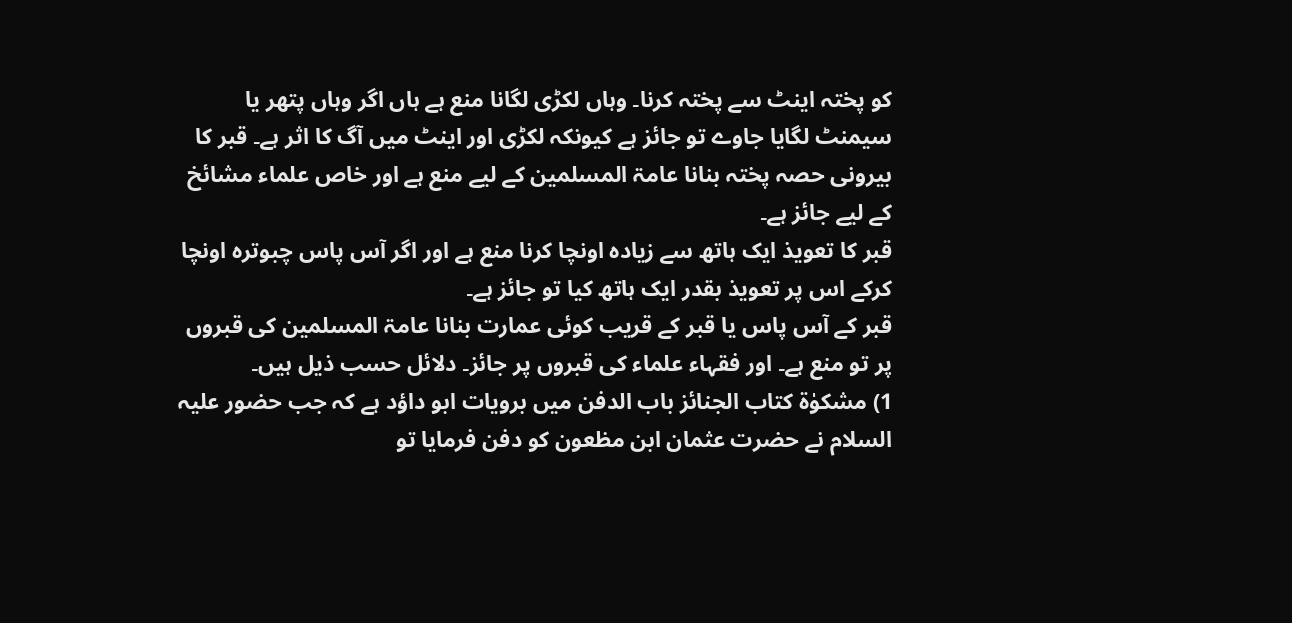کو پختہ اینٹ سے پختہ کرنا۔ وہاں لکڑی لگانا منع ہے ہاں اگر وہاں پتھر یا سیمنٹ لگایا جاوے تو جائز ہے کیونکہ لکڑی اور اینٹ میں آگ کا اثر ہے۔ قبر کا بیرونی حصہ پختہ بنانا عامۃ المسلمین کے لیے منع ہے اور خاص علماء مشائخ کے لیے جائز ہے۔
قبر کا تعویذ ایک ہاتھ سے زیادہ اونچا کرنا منع ہے اور اگر آس پاس چبوترہ اونچا کرکے اس پر تعویذ بقدر ایک ہاتھ کیا تو جائز ہے۔
قبر کے آس پاس یا قبر کے قریب کوئی عمارت بنانا عامۃ المسلمین کی قبروں پر تو منع ہے۔ اور فقہاء علماء کی قبروں پر جائز۔ دلائل حسب ذیل ہیں۔
1) مشکوٰۃ کتاب الجنائز باب الدفن میں برویات ابو داؤد ہے کہ جب حضور علیہ السلام نے حضرت عثمان ابن مظعون کو دفن فرمایا تو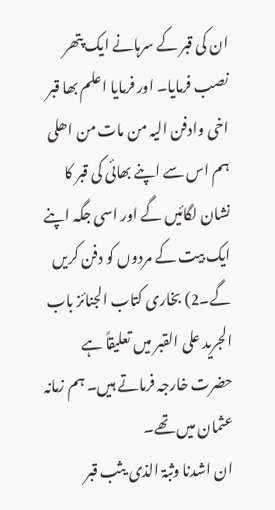ان کی قبر کے سرہانے ایک پتھر نصب فرمایا۔ اور فرمایا اعلم بھا قبر اخی وادفن الیہ من مات من اھلی ہم اس سے اپنے بھائی کی قبر کا نشان لگائیں گے اور اسی جگہ اپنے ایک بیت کے مردوں کو دفن کریں گے۔2) بخاری کتاب الجنائز باب الجرید علی القبر میں تعلیقاً ہے حضرت خارجہ فرماتے ہیں۔ ہم زمانہ عثمان میں تھے۔
ان اشدنا وثبۃ الذی یثب قبر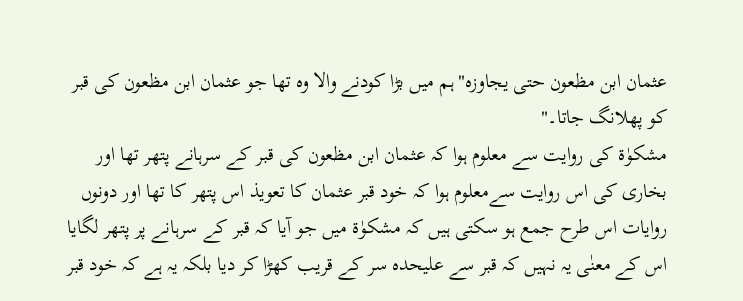عثمان ابن مظعون حتی یجاوزہ"ہم میں بڑا کودنے والا وہ تھا جو عثمان ابن مظعون کی قبر کو پھلانگ جاتا۔"
مشکوٰۃ کی روایت سے معلوم ہوا کہ عثمان ابن مظعون کی قبر کے سرہانے پتھر تھا اور بخاری کی اس روایت سےمعلوم ہوا کہ خود قبر عثمان کا تعویذ اس پتھر کا تھا اور دونوں روایات اس طرح جمع ہو سکتی ہیں کہ مشکوٰۃ میں جو آیا کہ قبر کے سرہانے پر پتھر لگایا اس کے معنٰی یہ نہیں کہ قبر سے علیحدہ سر کے قریب کھڑا کر دیا بلکہ یہ ہے کہ خود قبر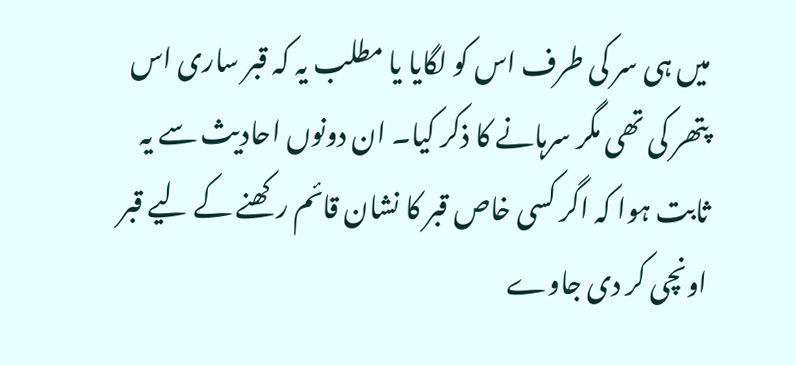میں ہی سر کی طرف اس کو لگایا یا مطلب یہ کہ قبر ساری اس پتھر کی تھی مگر سرہانے کا ذکر کیا۔ ان دونوں احادیث سے یہ ثابت ہوا کہ اگر کسی خاص قبر کا نشان قائم رکھنے کے لیے قبر اونچی کر دی جاوے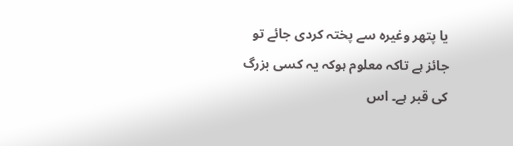یا پتھر وغیرہ سے پختہ کردی جائے تو جائز ہے تاکہ معلوم ہوکہ یہ کسی بزرگ کی قبر ہے۔ اس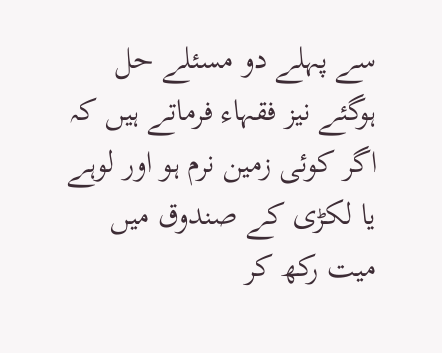سے پہلے دو مسئلے حل ہوگئے نیز فقہاء فرماتے ہیں کہ اگر کوئی زمین نرم ہو اور لوہے یا لکڑی کے صندوق میں میت رکھ کر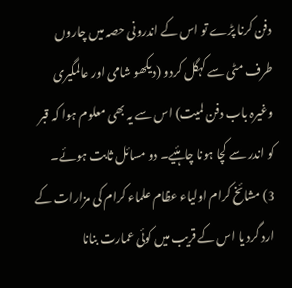دفن کرنا پڑے تو اس کے اندرونی حصہ میں چاروں طرف مٹی سے کہگل کردو (دیکھو شامی اور عالمگیری وغیرہ باب دفن لمیت) اس سے یہ بھی معلوم ہوا کہ قبر کو اندر سے کچا ہونا چاہئیے۔ دو مسائل ثابت ہوئے۔
3) مشائخ کرام اولیاء عظام علماء کرام کی مزارات کے ارد گرد یا اس کے قریب میں کوئی عمارت بنانا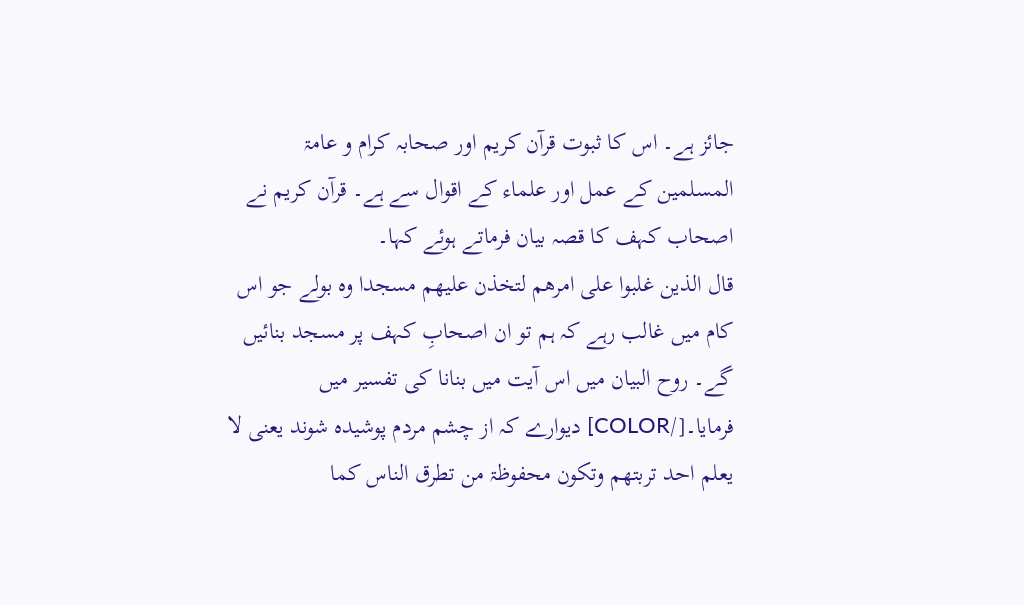جائز ہے۔ اس کا ثبوت قرآن کریم اور صحابہ کرام و عامۃ المسلمین کے عمل اور علماء کے اقوال سے ہے۔ قرآن کریم نے اصحاب کہف کا قصہ بیان فرماتے ہوئے کہا۔
قال الذین غلبوا علی امرھم لتخذن علیھم مسجدا وہ بولے جو اس کام میں غالب رہے کہ ہم تو ان اصحابِ کہف پر مسجد بنائیں گے۔ روح البیان میں اس آیت میں بنانا کی تفسیر میں فرمایا۔[/COLOR] دیوارے کہ از چشم مردم پوشیدہ شوند یعنی لا یعلم احد تربتھم وتکون محفوظۃ من تطرق الناس کما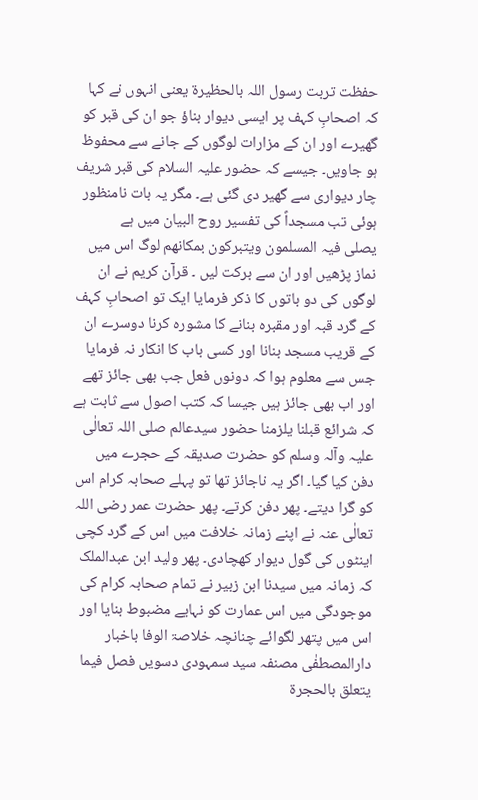حفظت تربت رسول اللہ بالحظیرۃ یعنی انہوں نے کہا کہ اصحابِ کہف پر ایسی دیوار بناؤ جو ان کی قبر کو گھیرے اور ان کے مزارات لوگوں کے جانے سے محفوظ ہو جاویں۔ جیسے کہ حضور علیہ السلام کی قبر شریف چار دیواری سے گھیر دی گئی ہے۔ مگر یہ بات نامنظور ہوئی تب مسجداً کی تفسیر روح البیان میں ہے
یصلی فیہ المسلمون ویتبرکون بمکانھم لوگ اس میں نماز پڑھیں اور ان سے برکت لیں ۔ قرآن کریم نے ان لوگوں کی دو باتوں کا ذکر فرمایا ایک تو اصحابِ کہف کے گرد قبہ اور مقبرہ بنانے کا مشورہ کرنا دوسرے ان کے قریب مسجد بنانا اور کسی باب کا انکار نہ فرمایا جس سے معلوم ہوا کہ دونوں فعل جب بھی جائز تھے اور اب بھی جائز ہیں جیسا کہ کتب اصول سے ثابت ہے کہ شرائع قبلنا یلزمنا حضور سیدعالم صلی اللہ تعالٰی علیہ وآلہ وسلم کو حضرت صدیقہ کے حجرے میں دفن کیا گیا۔ اگر یہ ناجائز تھا تو پہلے صحابہ کرام اس کو گرا دیتے۔ پھر دفن کرتے۔ پھر حضرت عمر رضی اللہ تعالٰی عنہ نے اپنے زمانہ خلافت میں اس کے گرد کچی اینٹوں کی گول دیوار کھچادی۔ پھر ولید ابن عبدالملک کہ زمانہ میں سیدنا ابن زبیر نے تمام صحابہ کرام کی موجودگی میں اس عمارت کو نہایے مضبوط بنایا اور اس میں پتھر لگوائے چنانچہ خلاصۃ الوفا باخبار دارالمصطفٰی مصنفہ سید سمہودی دسویں فصل فیما یتعلق بالحجرۃ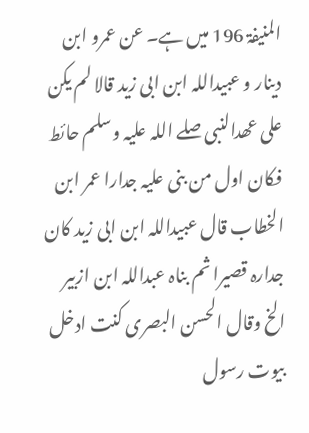المنیفۃ 196 میں ہے۔ عن عمرو ابن دینار و عبیداللہ ابن ابی زید قالا لم یکن علی عھدالنبی صلے اللہ علیہ وسلم حائط فکان اول من بنی علیہ جدارا عمر ابن الخطاب قال عبیداللہ ابن ابی زید کان جدارہ قصیرا ثم بناہ عبداللہ ابن ازبیر الخ وقال الحسن البصری کنت ادخل بیوت رسول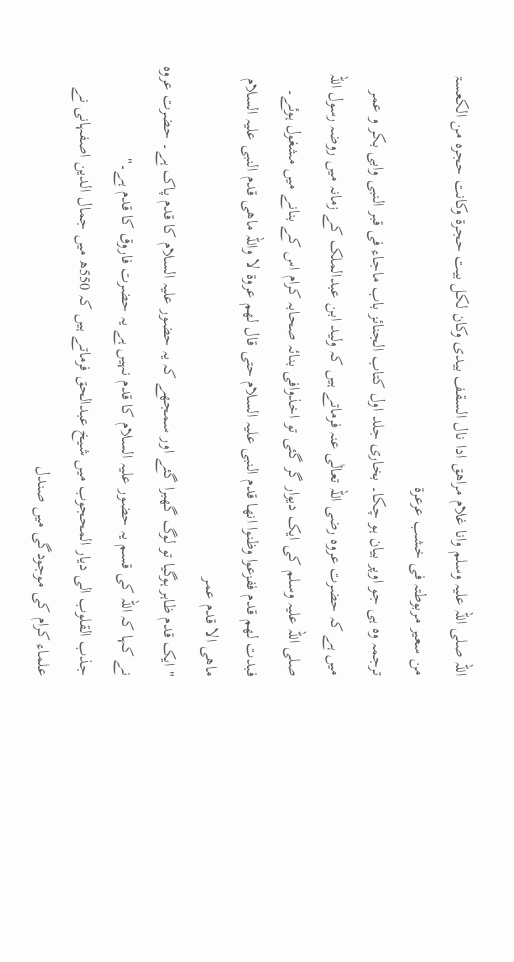اللہ صلی اللہ علیہ وسلم وانا غلام مراھق ادا نال السقف بیدی وکان لکل بیت حجرۃ وکانت حجرہ من الکعسۃ من سعیر مربوطتہ فی خشب عرعرۃ
ترجمہ وہ ہی جو اوپر بیان ہو چکا۔ بخاری جلد اول کتاب الجنائز باب ماجاء فی قبر النبی وابی بکر و عمر میں ہے کہ حضرت عروہ رضی اللہ تعالٰی عنہ فرماتے ہیں کہ ولید ابن عبدالملک کے زمانہ میں روضہ رسول اللہ صلی اللہ علیہ وسلم کی ایک دیوار گر گئی تو اخذوافی بنائہ صحابہ کرام اس کے بنانے میں مشغول ہوئے۔
فبدت لھم قدم ففزعوا وظنوا انھا قدم النبی علیہ السلام حتی قال لھم عروۃ لا واللہ ماھی قدم النبی علیہ السلام ماھی الا قدم عمر
"ایک قدم ظاہر ہوگیا تو لوگ گھبرا گئے اور سمجھے کہ یہ حضور علیہ السلام کا قدم پاک ہے۔ حضرت عروہ نے کہا کہ اللہ کی قسم یہ حضور علیہ السلام کا قدم نہیں ہے یہ حضرت فاروق کا قدم ہے۔"
جذب القلوب الی دیار المحجوب میں شیخ عبدالحق فرماتے ہیں کہ 550ھ میں جمال الدین اصفہانی نے علماء کرام کی موجودگی میں صندل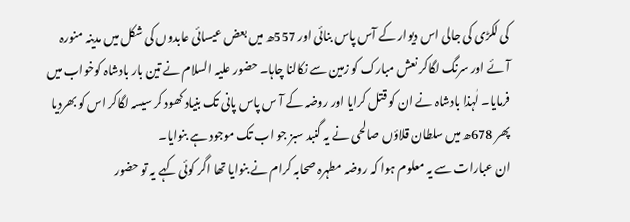کی لکڑی کی جالی اس دیوار کے آس پاس بنائی اور 557ھ میں بعض عیسائی عابدوں کی شکل میں مدینہ منورہ آئے اور سرنگ لگاکر نعش مبارک کو زمین سے نکالنا چاہا۔ حضور علیہ السلام نے تین بار بادشاہ کوخواب میں فرمایا۔ لٰہذا بادشاہ نے ان کو قتل کرایا اور روضہ کے آ س پاس پانی تک بنیاد کھود کر سیسہ لگاکر اس کو بھردیا پھر 678ھ میں سلطان قلاؤں صالحی نے یہ گنبد سبز جو اب تک موجود ہے بنوایا۔
ان عبارات سے یہ معلوم ہوا کہ روضہ مطہرہ صحابہ کرام نے بنوایا تھا اگر کوئی کہے یہ تو حضور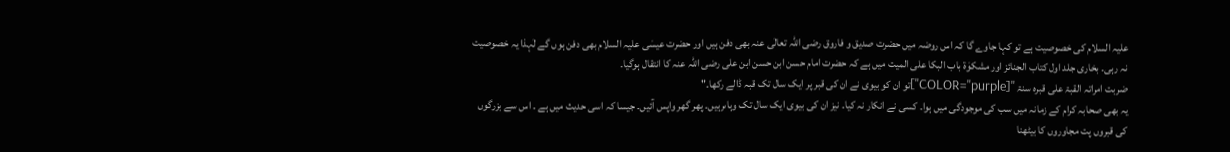علیہ السلام کی خصوصیت ہے تو کہا جاوے گا کہ اس روضہ میں حضرت صدیق و فاروق رضی اللہ تعالٰی عنہ بھی دفن ہیں اور حضرت عیسٰی علیہ السلام بھی دفن ہوں گے لٰہذا یہ خصوصیت نہ رہی۔ بخاری جلد اول کتاب الجنائز اور مشکوٰۃ باب البکا علی المیت میں ہے کہ حضرت امام حسن ابن حسن ابن علی رضی اللہ عنہ کا انتقال ہوگیا۔
ضربت امراتہ القبۃ علی قبرہ سنۃ "[COLOR="purple"]تو ان کو بیوی نے ان کی قبر پر ایک سال تک قبہ ڈالے رکھا۔"
یہ بھی صحابہ کرام کے زمانہ میں سب کی موجودگی میں ہوا۔ کسی نے انکار نہ کیا۔ نیز ان کی بیوی ایک سال تک وہاںرہیں۔ پھر گھر واپس آئیں۔ جیسا کہ اسی حدیث میں ہے ۔ اس سے بزرگوں کی قبروں پت مجاوروں کا بیٹھنا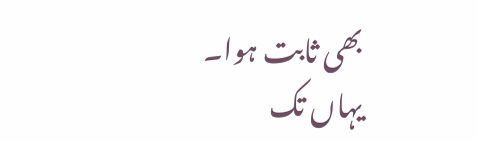بھی ثابت ہوا۔
یہاں تک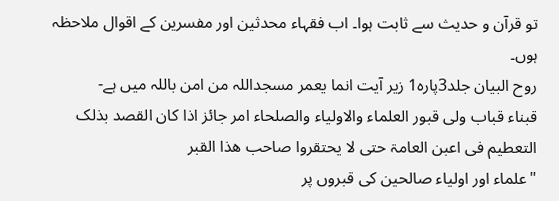تو قرآن و حدیث سے ثابت ہوا۔ اب فقہاء محدثین اور مفسرین کے اقوال ملاحظہ ہوں۔
روح البیان جلد3پارہ1 زیر آیت انما یعمر مسجداللہ من امن باللہ میں ہے-
قبناء قباب ولی قبور العلماء والاولیاء والصلحاء امر جائز اذا کان القصد بذلک التعطیم فی اعبن العامۃ حتی لا یحتقروا صاحب ھذا القبر
"علماء اور اولیاء صالحین کی قبروں پر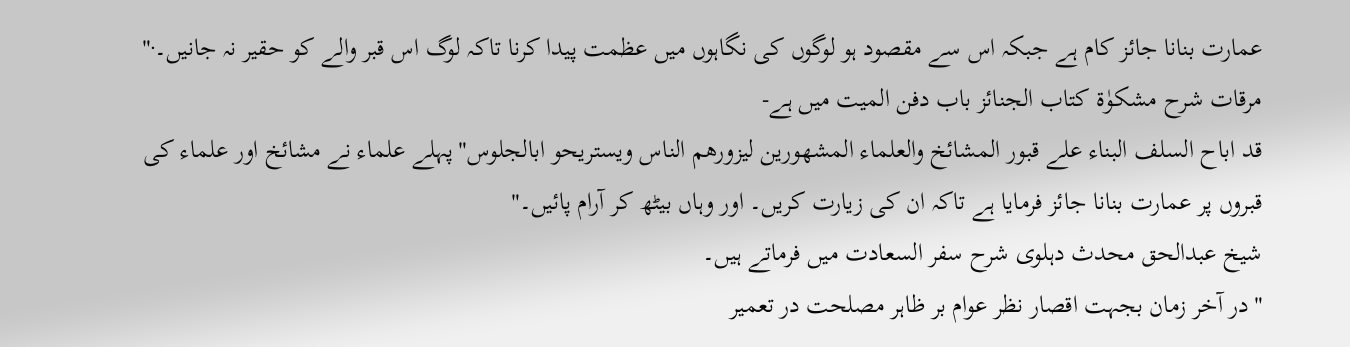عمارت بنانا جائز کام ہے جبکہ اس سے مقصود ہو لوگوں کی نگاہوں میں عظمت پیدا کرنا تاکہ لوگ اس قبر والے کو حقیر نہ جانیں۔·"
مرقات شرح مشکوٰۃ کتاب الجنائز باب دفن المیت میں ہے-
قد اباح السلف البناء علے قبور المشائخ والعلماء المشھورین لیزورھم الناس ویستریحو ابالجلوس"پہلے علماء نے مشائخ اور علماء کی قبروں پر عمارت بنانا جائز فرمایا ہے تاکہ ان کی زیارت کریں۔ اور وہاں بیٹھ کر آرام پائیں۔"
شیخ عبدالحق محدث دہلوی شرح سفر السعادت میں فرماتے ہیں۔
"در آخر زمان بجہت اقصار نظر عوام بر ظاہر مصلحت در تعمیر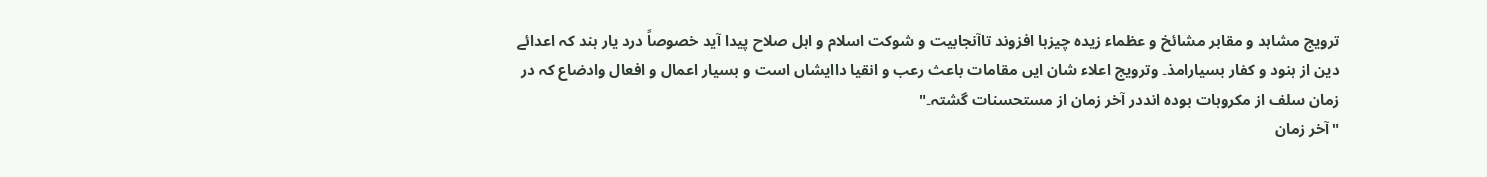ترویج مشاہد و مقابر مشائخ و عظماء زیدہ چیزہا افزوند تاآنجابیت و شوکت اسلام و اہل صلاح پیدا آید خصوصاً درد یار ہند کہ اعدائے دین از ہنود و کفار بسیارامذ۔ وترویج اعلاء شان ایں مقامات باعث رعب و انقیا داایشاں است و بسیار اعمال و افعال وادضاع کہ در زمان سلف از مکروہات بودہ انددر آخر زمان از مستحسنات گشتہ۔"
"آخر زمان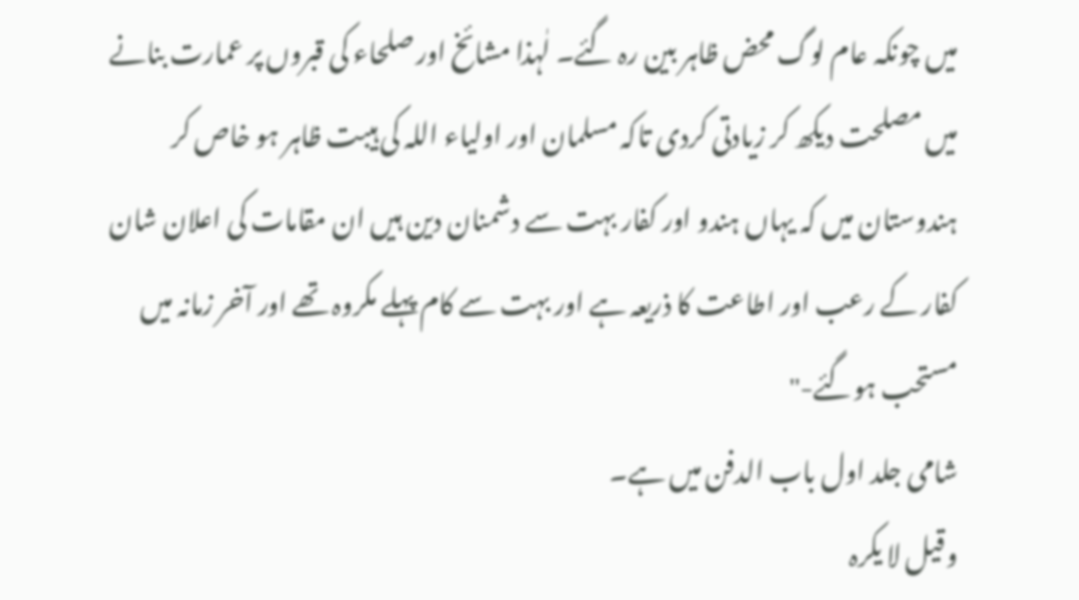میں چونکہ عام لوگ محض ظاہر بین رہ گئے۔ لٰہذا مشائخ اور صلحاء کی قبروں پر عمارت بنانے میں مصلحت دیکھ کر زیادتی کردی تاکہ مسلمان اور اولیاء اللہ کی ہیبت ظاہر ہو خاص کر ہندوستان میں کہ یہاں ہندو اور کفار بہت سے دشمنان دین ہیں ان مقامات کی اعلان شان کفار کے رعب اور اطاعت کا ذریعہ ہے اور بہت سے کام پہلے مکروہ تھے اور آخر زمانہ میں مستحب ہوگئے-"
شامی جلد اول باب الدفن میں ہے۔
وقیل لا یکرہ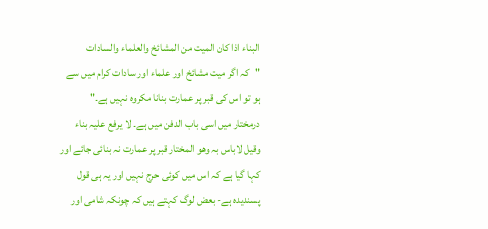البناء اذا کان المیت من المشائخ والعلماء والسادات
"کہ اگر میت مشائخ اور علماء اور سادات کرام میں سے ہو تو اس کی قبر پر عمارت بنانا مکروہ نہیں ہے۔"
درمختار میں اسی باب الدفن میں ہے۔ لا یرفع علیہ بناء وقیل لاباس بہ وھو المختار قبر پر عمارت نہ بنائی جائے اور کہا گیا ہے کہ اس میں کوئی حرج نہیں اور یہ ہی قول پسندیدہ ہے- بعض لوگ کہتے ہیں کہ چونکہ شامی اور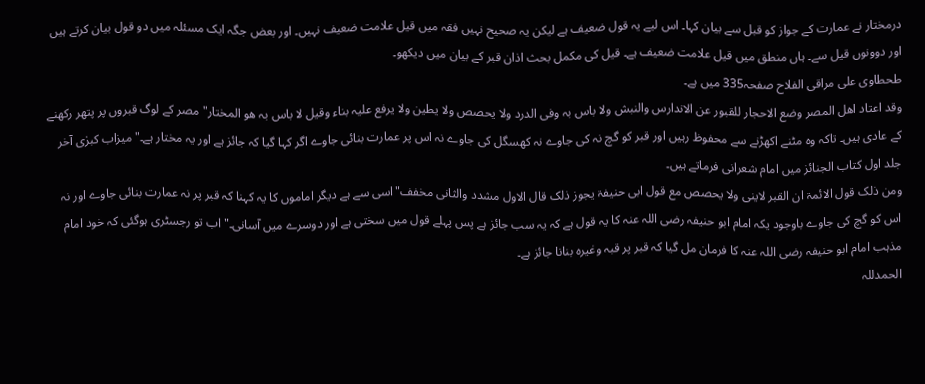درمختار نے عمارت کے جواز کو قبل سے بیان کہا۔ اس لیے یہ قول ضعیف ہے لیکن یہ صحیح نہیں فقہ میں قیل علامت ضعیف نہیں۔ اور بعض جگہ ایک مسئلہ میں دو قول بیان کرتے ہیں اور دوونوں قیل سے۔ ہاں منطق میں قیل علامت ضعیف ہے۔ قیل کی مکمل بحث اذان قبر کے بیان میں دیکھو۔
طحطاوی علی مراقی الفلاح صفحہ335 میں ہے۔
وقد اعتاد اھل المصر وضع الاحجار للقبور عن الاندارس والنبش ولا باس بہ وفی الدرد ولا یحصص ولا یطین ولا یرفع علیہ بناء وقیل لا باس بہ ھو المختار"مصر کے لوگ قبروں پر پتھر رکھنے کے عادی ہیں۔ تاکہ وہ مٹنے اکھڑنے سے محفوظ رہیں اور قبر کو گچ نہ کی جاوے نہ کھسگل کی جاوے نہ اس پر عمارت بنائی جاوے اگر کہا گیا کہ جائز ہے اور یہ مختار ہے۔"میزاب کبرٰی آخر جلد اول کتاب الجنائز میں امام شعرانی فرماتے ہیں۔
ومن ذلک قول الائمۃ ان القبر لاینی ولا یحصص مع قول ابی حنیفۃ یجوز ذلک قال الاول مشدد والثانی مخفف"اسی سے ہے دیگر اماموں کا یہ کہنا کہ قبر پر نہ عمارت بنائی جاوے اور نہ اس کو گچ کی جاوے باوجود یکہ امام ابو حنیفہ رضی اللہ عنہ کا یہ قول ہے کہ یہ سب جائز ہے پس پہلے قول میں سختی ہے اور دوسرے میں آسانی۔"اب تو رجسٹری ہوگئی کہ خود امام مذہب امام ابو حنیفہ رضی اللہ عنہ کا فرمان مل گیا کہ قبر پر قبہ وغیرہ بنانا جائز ہے۔
الحمدللہ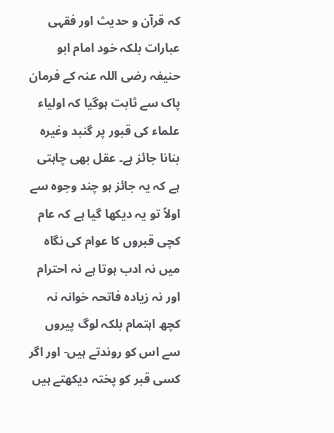کہ قرآن و حدیث اور فقہی عبارات بلکہ خود امام ابو حنیفہ رضی اللہ عنہ کے فرمان پاک سے ثابت ہوگیا کہ اولیاء علماء کی قبور پر گنبد وغیرہ بنانا جائز ہے۔ عقل بھی چاہتی ہے کہ یہ جائز ہو چند وجوہ سے اولاً تو یہ دیکھا گیا ہے کہ عام کچی قبروں کا عوام کی نگاہ میں نہ ادب ہوتا ہے نہ احترام اور نہ زیادہ فاتحہ خوانہ نہ کچھ اہتمام بلکہ لوگ پیروں سے اس کو روندتے ہیں- اور اگر کسی قبر کو پختہ دیکھتے ہیں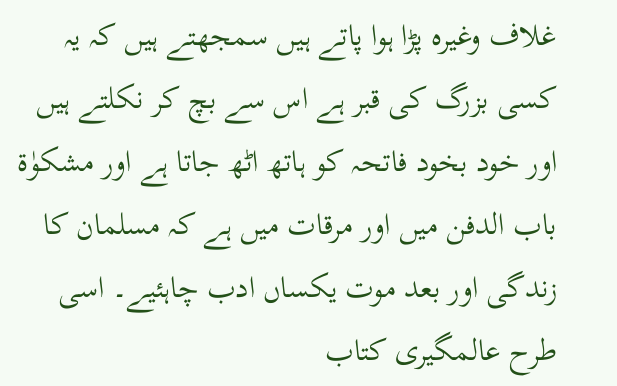غلاف وغیرہ پڑا ہوا پاتے ہیں سمجھتے ہیں کہ یہ کسی بزرگ کی قبر ہے اس سے بچ کر نکلتے ہیں اور خود بخود فاتحہ کو ہاتھ اٹھ جاتا ہے اور مشکوٰۃ باب الدفن میں اور مرقات میں ہے کہ مسلمان کا زندگی اور بعد موت یکساں ادب چاہئیے۔ اسی طرح عالمگیری کتاب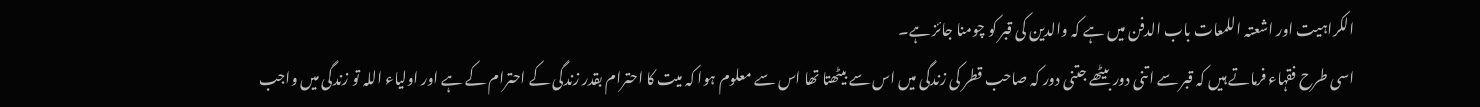الکراہیت اور اشعتہ اللمعات باب الدفن میں ہے کہ والدین کی قبر کو چومنا جائز ہے۔
اسی طرح فقہاء فرماتے ہیں کہ قبر سے اتنی دور بیٹھے جتنی دور کہ صاحب قطر کی زندگی میں اس سے بیٹھتا تھا اس سے معلوم ہوا کہ میت کا احترام بقدر زندگی کے احترام کے ہے اور اولیاء اللہ تو زندگی میں واجب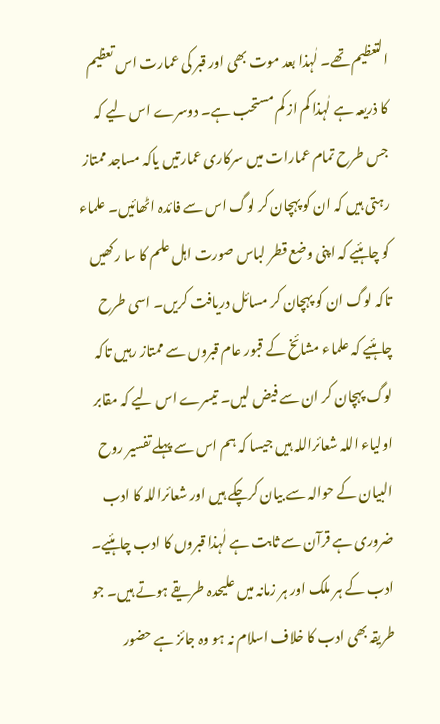التعظیم تھے۔ لٰہذا بعد موت بھی اور قبر کی عمارت اس تعظیم کا ذریعہ ہے لٰہذا کم از کم مستحب ہے۔ دوسرے اس لیے کہ جس طرح تمام عمارات میں سرکاری عمارتیں یاکہ مساجد ممتاز رہتی ہیں کہ ان کو پہچان کر لوگ اس سے فائدہ اٹھائیں۔ علماء کو چاہئیے کہ اپنی وضع قطر لباس صورت اہل علم کا سا رکھیں تاکہ لوگ ان کو پہچان کر مسائل دریافت کریں۔ اسی طرح چاہئیے کہ علماء مشائخ کے قبور عام قبروں سے ممتاز رہیں تاکہ لوگ پہچان کر ان سے فیض لیں۔ تیسرے اس لیے کہ مقابر اولیاء اللہ شعائراللہ ہیں جیسا کہ ہم اس سے پہلے تفسیر روح البیان کے حوالہ سے بیان کرچکے ہیں اور شعائراللہ کا ادب ضروری ہے قرآن سے ثابت ہے لٰہذا قبروں کا ادب چاہئیے۔ ادب کے ہر ملک اور ہر زمانہ میں علیحدہ طریقے ہوتے ہیں۔ جو طریقہ بھی ادب کا خلاف اسلام نہ ہو وہ جائز ہے حضور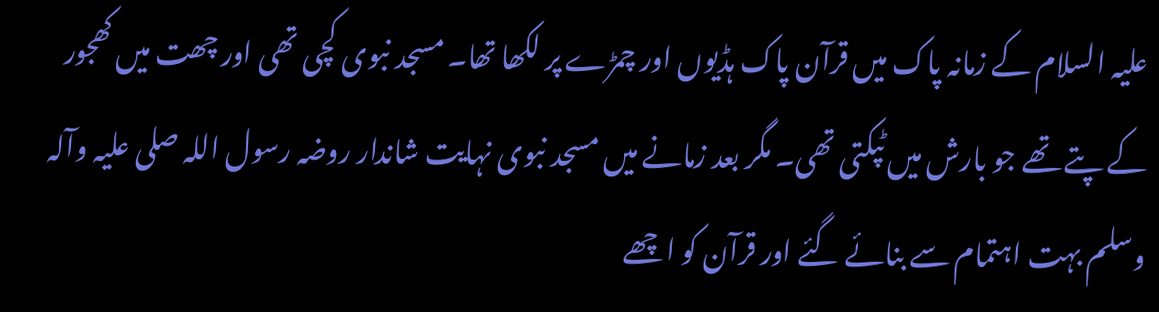علیہ السلام کے زمانہ پاک میں قرآن پاک ہڈیوں اور چمڑے پر لکھا تھا۔ مسجد نبوی کچی تھی اور چھت میں کھجور کے پتے تھے جو بارش میں ٹپکتی تھی۔ مگر بعد زمانے میں مسجد نبوی نہایت شاندار روضہ رسول اللہ صلی علیہ وآلہ وسلم بہت اہتمام سے بنائے گئے اور قرآن کو اچھے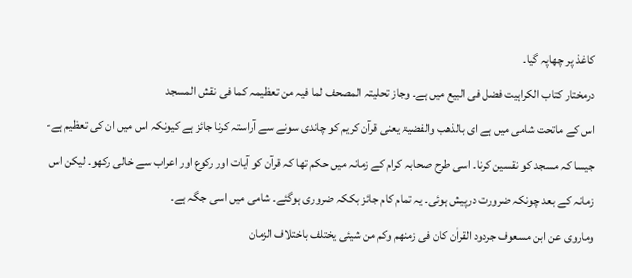کاغذ پر چھاپہ گیا۔
درمختار کتاب الکراہیت فضل فی البیع میں ہے۔ وجاز تحلیتہ المصحف لما فیہ من تعظیمہ کما فی نقش المسجد
اس کے ماتحت شامی میں ہے ای بالذھب والفضیۃ یعنی قرآن کریم کو چاندی سونے سے آراستہ کرنا جائز ہے کیونکہ اس میں ان کی تعظیم ہے- جیسا کہ مسجد کو نقسین کرنا۔ اسی طرح صحابہ کرام کے زمانہ میں حکم تھا کہ قرآن کو آیات اور رکوع اور اعراب سے خالی رکھو۔ لیکن اس زمانہ کے بعد چونکہ ضرورت درپیش ہوئی۔ یہ تمام کام جائز بککہ ضروری ہوگئے۔ شامی میں اسی جگہ ہے۔
وماروی عن ابن مسعوف جردود القراٰن کان فی زمنھم وکم من شیئی یختلف باختلاف الزمان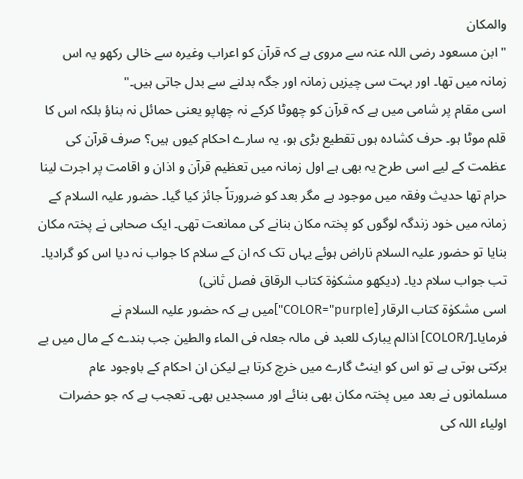والمکان
"ابن مسعود رضی اللہ عنہ سے مروی ہے کہ قرآن کو اعراب وغیرہ سے خالی رکھو یہ اس زمانہ میں تھا۔ اور بہت سی چیزیں زمانہ اور جگہ بدلنے سے بدل جاتی ہیں۔"
اسی مقام پر شامی میں ہے کہ قرآن کو چھوٹا کرکے نہ چھاپو یعنی حمائل نہ بناؤ بلکہ اس کا قلم موٹا ہو۔ حرف کشادہ ہوں تقطیع بڑی ہو، یہ سارے احکام کیوں ہیں؟ صرف قرآن کی عظمت کے لیے اسی طرح یہ بھی ہے اول زمانہ میں تعظیم قرآن و اذان و اقامت پر اجرت لینا حرام تھا حدیث وفقہ میں موجود ہے مگر بعد کو ضرورتاً جائز کیا گیا۔ حضور علیہ السلام کے زمانہ میں خود زندگہ لوگوں کو پختہ مکان بنانے کی ممانعت تھی۔ ایک صحابی نے پختہ مکان بنایا تو حضور علیہ السلام ناراض ہوئے یہاں تک کہ ان کے سلام کا جواب نہ دیا اس کو گرادیا۔ تب جواب سلام دیا۔ (دیکھو مشکوٰۃ کتاب الرقاق فصل ثانی)
اسی مشکوٰۃ کتاب الرقار [COLOR="purple"]میں ہے کہ حضور علیہ السلام نے فرمایا۔[/COLOR] اذالم یبارک للعبد فی مالہ جعلہ فی الماء والطین جب بندے کے مال میں بے برکتی ہوتی ہے تو اس کو اینٹ گارے میں خرچ کرتا ہے لیکن ان احکام کے باوجود عام مسلمانوں نے بعد میں پختہ مکان بھی بنائے اور مسجدیں بھی۔ تعجب ہے کہ جو حضرات اولیاء اللہ کی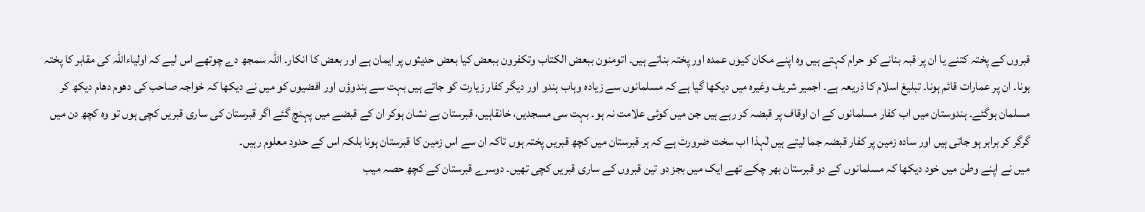قبروں کے پختہ کتنے یا ان پر قبہ بنانے کو حرام کہتے ہیں وہ اپنے مکان کیوں عمدہ اور پختہ بناتے ہیں۔ اتومنون ببعض الکتاب وتکفرون ببعض کیا بعض حدیثوں پر ایمان ہے اور بعض کا انکار۔ اللہ سمجھ دے چوتھے اس لیے کہ اولیاءاللہ کی مقابر کا پختہ ہونا۔ ان پر عمارات قائم ہونا۔ تبلیغ اسلام کا ذریعہ ہے۔ اجمیر شریف وغیرہ میں دیکھا گیا ہے کہ مسلمانوں سے زیادہ وہاب ہندو اور دیگر کفار زیارت کو جاتے ہیں بہت سے ہندوؤں اور افضیوں کو میں نے دیکھا کہ خواجہ صاحب کی دھوم دھام دیکھ کر مسلمان ہوگئے۔ ہندوستان میں اب کفار مسلمانوں کے ان اوقاف پر قبضہ کر رہے ہیں جن میں کوئی علامت نہ ہو۔ بہت سی مسجدیں، خانقاہیں، قبرستان بے نشان ہوکر ان کے قبضے میں پہنچ گئے اگر قبرستان کی ساری قبریں کچی ہوں تو وہ کچھ دن میں گرگر کر برابر ہو جاتی ہیں اور سادہ زمین پر کفار قبضہ جما لیتے ہیں لٰہذا اب سخت ضرورت ہے کہ ہر قبرستان میں کچھ قبریں پختہ ہوں تاکہ ان سے اس زمین کا قبرستان ہونا بلکہ اس کے حدود معلوم رہیں۔
میں نے اپنے وطن میں خود دیکھا کہ مسلمانوں کے دو قبرستان بھر چکے تھے ایک میں بجز دو تین قبروں کے ساری قبریں کچی تھیں۔ دوسرے قبرستان کے کچھ حصہ میب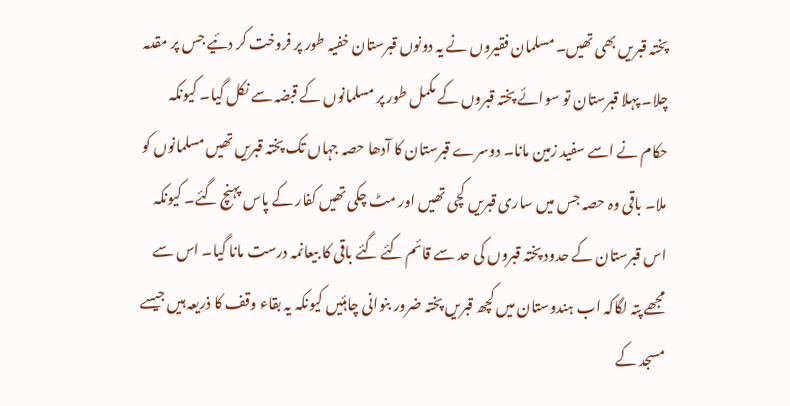پختہ قبریں بھی تھیں۔ مسلمان فقیروں نے یہ دونوں قبرستان خفیہ طور پر فروخت کر دئیے جس پر مقدمہ چلا۔ پہلا قبرستان تو سوائے پختہ قبروں کے مکمل طور پر مسلمانوں کے قبضہ سے نکل گیا۔ کیونکہ حکام نے اسے سفید زمین مانا۔ دوسرے قبرستان کا آدھا حصہ جہاں تک پختہ قبریں تھیں مسلمانوں کو ملا۔ باقی وہ حصہ جس میں ساری قبریں کچی تھیں اور مٹ چکی تھیں کفار کے پاس پہنچ گئے۔ کیونکہ اس قبرستان کے حدود پختہ قبروں کی حد سے قائم کئے گئے باقی کا بیعانمہ درست مانا گیا۔ اس سے مجھے پتہ لگاکہ اب ہندوستان میں کچھ قبریں پختہ ضرور بنوانی چاہئیں کیونکہ یہ بقاء وقف کا ذریعہ ہیں جیسے مسجد کے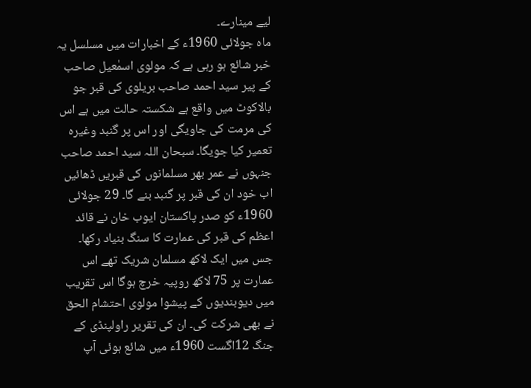لیے مینارے۔
ماہ جولائی 1960ء کے اخبارات میں مسلسل یہ خبر شائع ہو رہی ہے کہ مولوی اسمٰعیل صاحب کے پیر سید احمد صاحب بریلوی کی قبر جو بالاکوٹ میں واقع ہے شکستہ حالت میں ہے اس کی مرمت کی جاویگی اور اس پر گنبد وغیرہ تعمیر کیا جویگا۔ سبحان اللہ سید احمد صاحب جنہوں نے عمر بھر مسلمانوں کی قبریں ڈھائیں اب خود ان کی قبر پر گنبد بنے گا۔ 29 جولائی 1960ء کو صدر پاکستان ایوب خان نے قائد اعظم کی قبر کی عمارت کا سنگ بنیاد رکھا۔ جس میں ایک لاکھ مسلمان شریک تھے اس عمارت پر 75 لاکھ روپیہ خرچ ہوگا اس تقریب میں دیوبندیوں کے پیشوا مولوی احتشام الحق نے بھی شرکت کی۔ ان کی تقریر راولپنڈی کے جنگ 12اگست 1960ء میں شائع ہوئی آپ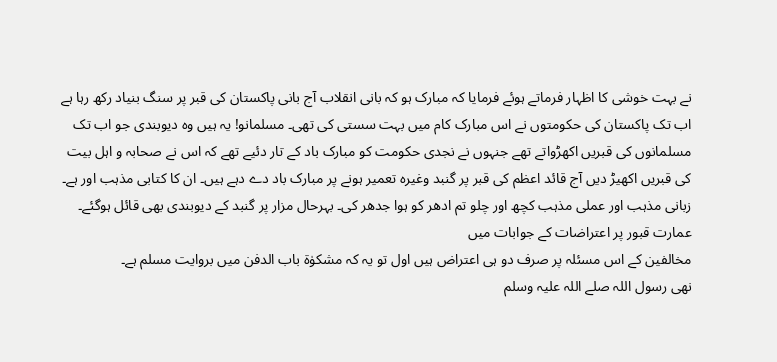نے بہت خوشی کا اظہار فرماتے ہوئے فرمایا کہ مبارک ہو کہ بانی انقلاب آج بانی پاکستان کی قبر پر سنگ بنیاد رکھ رہا ہے اب تک پاکستان کی حکومتوں نے اس مبارک کام میں بہت سستی کی تھی۔ مسلمانو! یہ ہیں وہ دیوبندی جو اب تک مسلمانوں کی قبریں اکھڑواتے تھے جنہوں نے نجدی حکومت کو مبارک باد کے تار دئیے تھے کہ اس نے صحابہ و اہل بیت کی قبریں اکھیڑ دیں آج قائد اعظم کی قبر پر گنبد وغیرہ تعمیر ہونے پر مبارک باد دے دہے ہیں۔ ان کا کتابی مذہب اور ہے۔ زبانی مذہب اور عملی مذہب کچھ اور چلو تم ادھر کو ہوا جدھر کی۔ بہرحال مزار پر گنبد کے دیوبندی بھی قائل ہوگئے۔
عمارت قبور پر اعتراضات کے جوابات میں
مخالفین کے اس مسئلہ پر صرف دو ہی اعتراض ہیں اول تو یہ کہ مشکوٰۃ باب الدفن میں بروایت مسلم ہے۔
نھی رسول اللہ صلے اللہ علیہ وسلم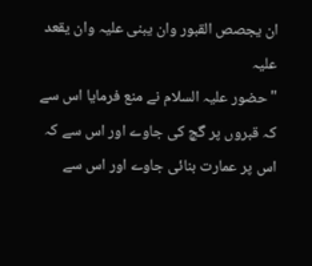ان یجصص القبور وان یبنی علیہ وان یقعد علیہ
"حضور علیہ السلام نے منع فرمایا اس سے کہ قبروں پر گچ کی جاوے اور اس سے کہ اس پر عمارت بنائی جاوے اور اس سے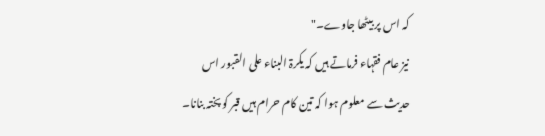کہ اس پر بیٹھا جاوے۔"
نیز عام فقہاء فرماتے ہیں کہ یکرۃ البناء علی القبور اس حدیث سے معلوم ہوا کہ تین کام حرام ہیں قبر کو پختہ بنانا۔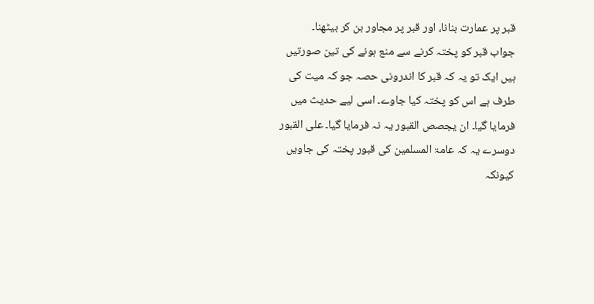قبر پر عمارت بنانا، اور قبر پر مجاور بن کر بیٹھنا۔
جواب قبر کو پختہ کرنے سے منع ہونے کی تین صورتیں ہیں ایک تو یہ کہ قبر کا اندرونی حصہ جو کہ میت کی طرف ہے اس کو پختہ کیا جاوے۔ اسی لیے حدیث میں فرمایا گیا۔ ان یجصص القبور یہ نہ فرمایا گیا۔ علی القبور دوسرے یہ کہ عامۃ المسلمین کی قبور پختہ کی جاویں کیونکہ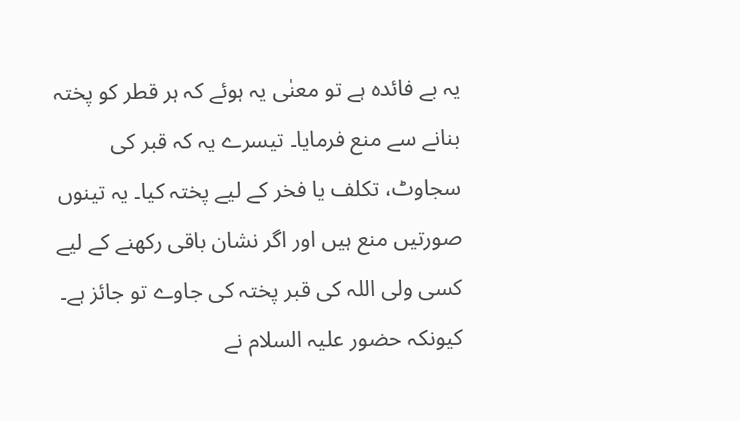یہ بے فائدہ ہے تو معنٰی یہ ہوئے کہ ہر قطر کو پختہ بنانے سے منع فرمایا۔ تیسرے یہ کہ قبر کی سجاوٹ، تکلف یا فخر کے لیے پختہ کیا۔ یہ تینوں صورتیں منع ہیں اور اگر نشان باقی رکھنے کے لیے کسی ولی اللہ کی قبر پختہ کی جاوے تو جائز ہے۔ کیونکہ حضور علیہ السلام نے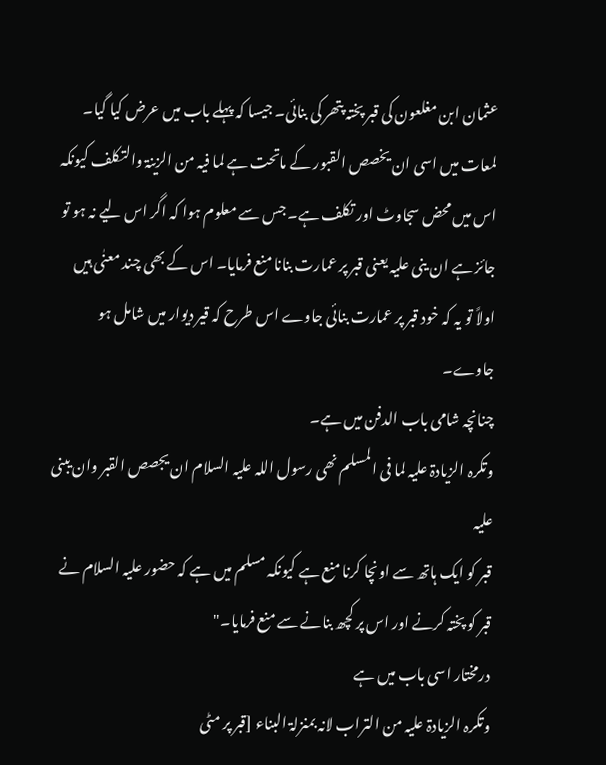عثمان ابن مغلعون کی قبر پختہ پتھر کی بنائی۔ جیسا کہ پہلے باب میں عرض کیا گیا۔ لمعات میں اسی ان یخصص القبور کے ماتحت ہے لما فیہ من الزینۃ والتکلف کیونکہ اس میں محض سجاوٹ اور تکلف ہے۔ جس سے معلوم ہوا کہ اگر اس لیے نہ ہو تو جائز ہے ان ینی علیہ یعنی قبر پر عمارت بنانا منع فرمایا۔ اس کے بھی چند معنٰی ہیں اولاً تو یہ کہ خود قبر پر عمارت بنائی جاوے اس طرح کہ قیر دیوار میں شامل ہو جاوے۔
چنانچہ شامی باب الدفن میں ہے۔
وتکرہ الزیادۃ علیہ لما فی المسلم نھی رسول اللہ علیہ السلام ان یجصص القبر وان یبنی علیہ
قبر کو ایک ہاتھ سے اونچا کرنا منع ہے کیونکہ مسلم میں ہے کہ حضور علیہ السلام نے قبر کو پختہ کرنے اور اس پر کچھ بنانے سے منع فرمایا۔"
درمختار اسی باب میں ہے
وتکرہ الزیادۃ علیہ من التراب لانہ بمنزلۃ البناء [قبر پر مٹی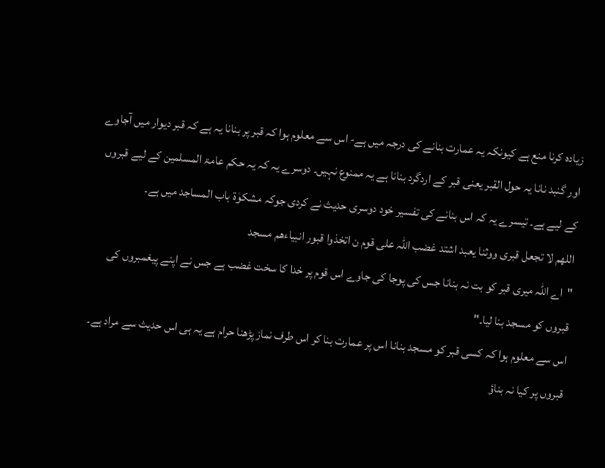زیادہ کرنا منع ہے کیونکہ یہ عمارت بنانے کی درجہ میں ہے- اس سے معلوم ہوا کہ قبر پر بنانا یہ ہے کہ قبر دیوار میں آجاوے اور گنبد نانا یہ حول القبر یعنی قبر کے اردگرد بنانا ہے یہ ممنوع نہیں۔ دوسرے یہ کہ یہ حکم عامۃ المسلمین کے لیے قبروں کے لیے ہے۔ تیسرے یہ کہ اس بنانے کی تفسیر خود دوسری حدیث نے کردی جوکہ مشکوٰۃ باب المساجد میں ہے۔
اللھم لا تجعل قبری ووثنا یعبد اشتد غضب اللہ علی قوم ن اتخذوا قبور انبیاءھم مسجد
"اے اللہ میری قبر کو بت نہ بنانا جس کی پوجا کی جاوے اس قوم پر خدا کا سخت غضب ہے جس نے اپنے پیغمبروں کی قبروں کو مسجد بنا لیا۔"
اس سے معلوم ہوا کہ کسی قبر کو مسجد بنانا اس پر عمارت بنا کر اس طرف نماز پڑھنا حرام ہے یہ ہی اس حدیث سے مراد ہے۔ قبروں پر کیا نہ بناؤ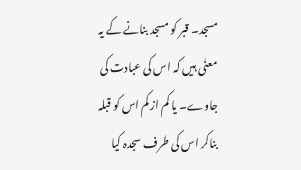مسجد۔ قبر کو مسجد بنانے کے یہ معنٰی ہیں کہ اس کی عبادت کی جاوے۔ یا کم از کم اس کو قبلہ بناکر اس کی طرف سجدہ کیا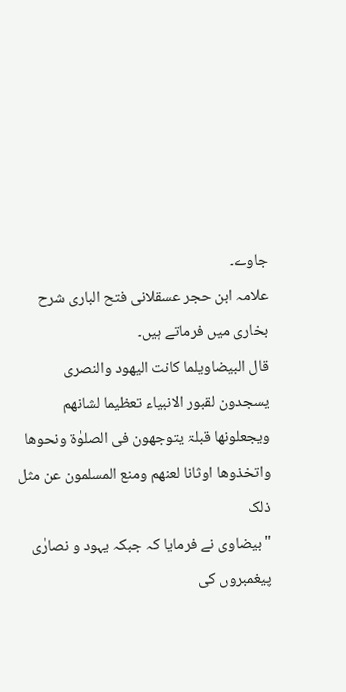جاوے۔
علامہ ابن حجر عسقلانی فتح الباری شرح بخاری میں فرماتے ہیں۔
قال البیضاویلما کانت الیھود والنصری یسجدون لقبور الانبیاء تعظیما لشانھم ویجعلونھا قبلۃ یتوجھون فی الصلوٰۃ ونحوھا واتخذوھا اوثانا لعنھم ومنع المسلمون عن مثل ذلک
"بیضاوی نے فرمایا کہ جبکہ یہود و نصارٰی پیغمبروں کی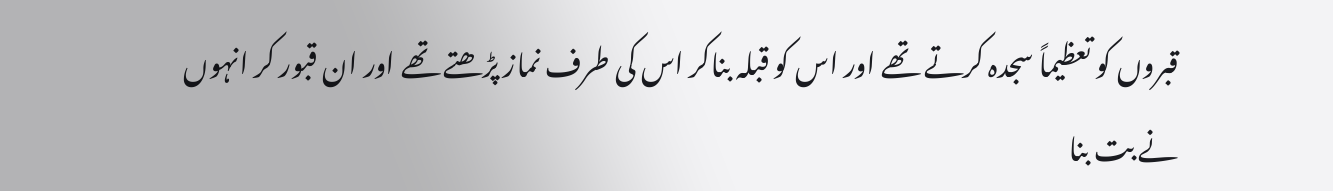قبروں کو تعظیماً سجدہ کرتے تھے اور اس کو قبلہ بناکر اس کی طرف نماز پڑھتے تھے اور ان قبور کر انہوں نے بت بنا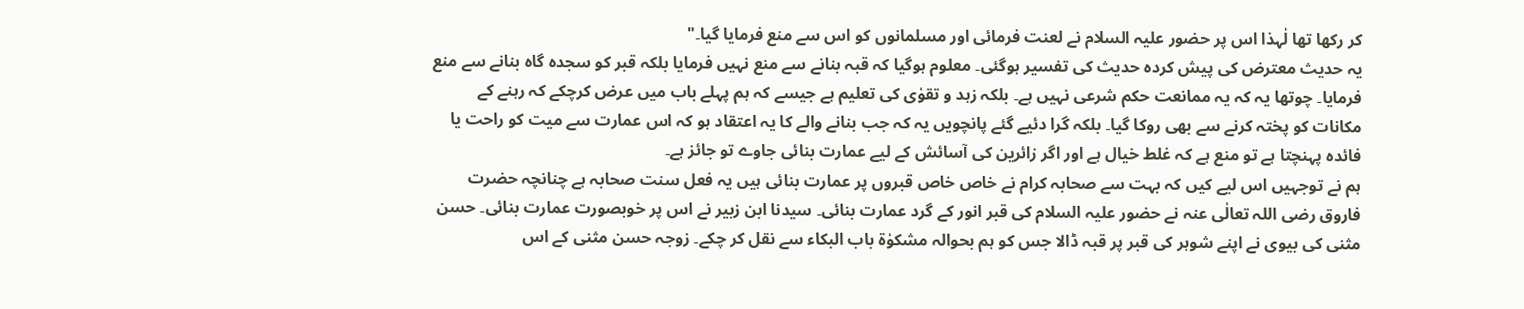کر رکھا تھا لٰہذا اس پر حضور علیہ السلام نے لعنت فرمائی اور مسلمانوں کو اس سے منع فرمایا گیا۔"
یہ حدیث معترض کی پیش کردہ حدیث کی تفسیر ہوگئی۔ معلوم ہوگیا کہ قبہ بنانے سے منع نہیں فرمایا بلکہ قبر کو سجدہ گاہ بنانے سے منع فرمایا۔ چوتھا یہ کہ یہ ممانعت حکم شرعی نہیں ہے۔ بلکہ زہد و تقوٰی کی تعلیم ہے جیسے کہ ہم پہلے باب میں عرض کرچکے کہ رہنے کے مکانات کو پختہ کرنے سے بھی روکا گیا۔ بلکہ گرا دئیے گئے پانچویں یہ کہ جب بنانے والے کا یہ اعتقاد ہو کہ اس عمارت سے میت کو راحت یا فائدہ پہنچتا ہے تو منع ہے کہ غلط خیال ہے اور اگر زائرین کی آسائش کے لیے عمارت بنائی جاوے تو جائز ہے۔
ہم نے توجہیں اس لیے کیں کہ بہت سے صحابہ کرام نے خاص خاص قبروں پر عمارت بنائی ہیں یہ فعل سنت صحابہ ہے چنانچہ حضرت فاروق رضی اللہ تعالٰی عنہ نے حضور علیہ السلام کی قبر انور کے گرد عمارت بنائی۔ سیدنا ابن زبیر نے اس پر خوبصورت عمارت بنائی۔ حسن مثنی کی بیوی نے اپنے شوہر کی قبر پر قبہ ڈالا جس کو ہم بحوالہ مشکوٰۃ باب البکاء سے نقل کر چکے۔ زوجہ حسن مثنی کے اس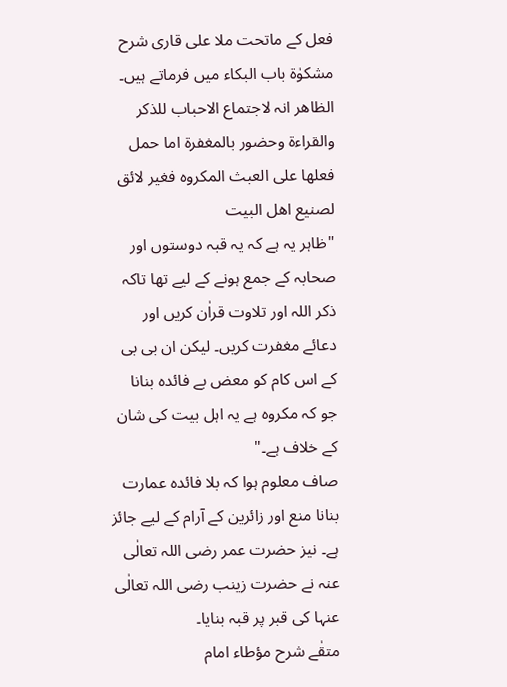فعل کے ماتحت ملا علی قاری شرح مشکوٰۃ باب البکاء میں فرماتے ہیں۔
الظاھر انہ لاجتماع الاحباب للذکر والقراءۃ وحضور بالمغفرۃ اما حمل فعلھا علی العبث المکروہ فغیر لائق لصنیع اھل البیت
"ظاہر یہ ہے کہ یہ قبہ دوستوں اور صحابہ کے جمع ہونے کے لیے تھا تاکہ ذکر اللہ اور تلاوت قراٰن کریں اور دعائے مغفرت کریں۔ لیکن ان بی بی کے اس کام کو معض بے فائدہ بنانا جو کہ مکروہ ہے یہ اہل بیت کی شان کے خلاف ہے۔"
صاف معلوم ہوا کہ بلا فائدہ عمارت بنانا منع اور زائرین کے آرام کے لیے جائز ہے۔ نیز حضرت عمر رضی اللہ تعالٰی عنہ نے حضرت زینب رضی اللہ تعالٰی عنہا کی قبر پر قبہ بنایا۔
متقٰے شرح مؤطاء امام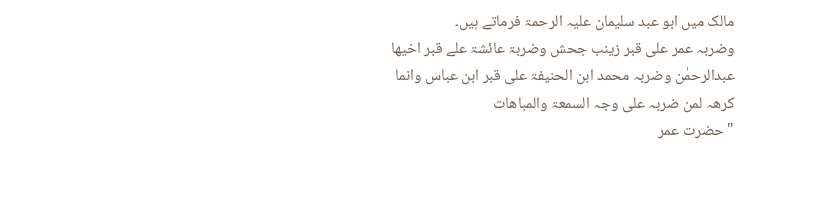مالک میں ابو عبد سلیمان علیہ الرحمۃ فرماتے ہیں۔
وضربہ عمر علی قبر زینب جحش وضربۃ عائشۃ علے قبر اخیھا عبدالرحمٰن وضربہ محمد ابن الحنیفۃ علی قبر ابن عباس وانما کرھہ لمن ضربہ علی وجہ السمعۃ والمباھات
"حضرت عمر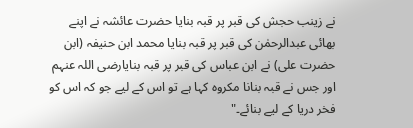نے زینب حجش کی قبر پر قبہ بنایا حضرت عائشہ نے اپنے بھائی عبدالرحمٰن کی قبر پر قبہ بنایا محمد ابن حنیفہ (ابن حضرت علی) نے ابن عباس کی قبر پر قبہ بنایارضی اللہ عنہم اور جس نے قبہ بنانا مکروہ کہا ہے تو اس کے لیے جو کہ اس کو فخر دریا کے لیے بنائے۔"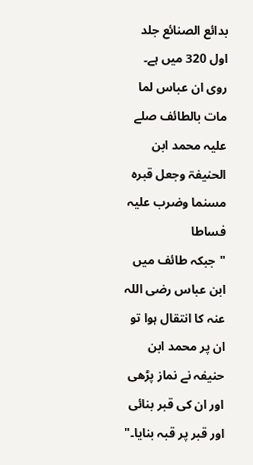بدائع الصنائع جلد اول 320 میں ہے۔
روی ان عباس لما مات بالطائف صلے علیہ محمد ابن الحنیفۃ وجعل قبرہ مسنما وضرب علیہ فساطا
"جبکہ طائف میں ابن عباس رضی اللہ عنہ کا انتقال ہوا تو ان پر محمد ابن حنیفہ نے نماز پڑھی اور ان کی قبر بنائی اور قبر پر قبہ بنایا۔"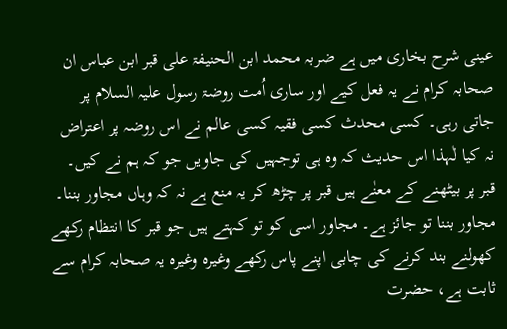عینی شرح بخاری میں ہے ضربہ محمد ابن الحنیفۃ علی قبر ابن عباس ان صحابہ کرام نے یہ فعل کیے اور ساری اُمت روضۃ رسول علیہ السلام پر جاتی رہی۔ کسی محدث کسی فقیہ کسی عالم نے اس روضہ پر اعتراض نہ کیا لٰہذا اس حدیث کہ وہ ہی توجہیں کی جاویں جو کہ ہم نے کیں۔ قبر پر بیٹھنے کے معنٰے ہیں قبر پر چڑھ کر یہ منع ہے نہ کہ وہاں مجاور بننا۔ مجاور بننا تو جائز ہے۔ مجاور اسی کو تو کہتے ہیں جو قبر کا انتظام رکھے کھولنے بند کرنے کی چابی اپنے پاس رکھے وغیرہ وغیرہ یہ صحابہ کرام سے ثابت ہے، حضرت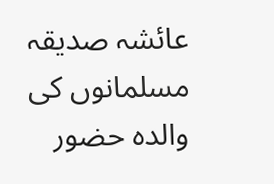عائشہ صدیقہ مسلمانوں کی والدہ حضور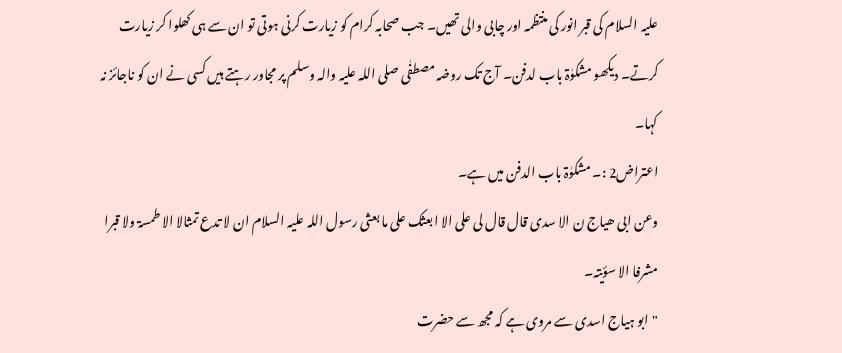علیہ السلام کی قبر انور کی منتظمہ اور چابی والی تھیں۔ جب صحابہ کرام کو زیارت کرنی ہوتی تو ان سے ہی کھلوا کر زیارت کرتے۔ دیکھو مشکوٰۃ باب لدفن۔ آج تک روضہ مصطفٰی صلی اللہ علیہ والہ وسلم پر مجاور رہتے ہیں کسی نے ان کو ناجائز نہ کہا۔
اعتراض2 :۔ مشکوٰۃ باب الدفن میں ہے۔
وعن ابی ھیاج ن الا سدی قال قال لی علی الا ابعثک علی ما بعثی رسول اللہ علیہ السلام ان لا تدع تمثالا الا طمسۃ ولا قبرا مشرفا الا سؤیتہ۔
"ابو ہیاج اسدی سے مروی ہے کہ مجھ سے حضرت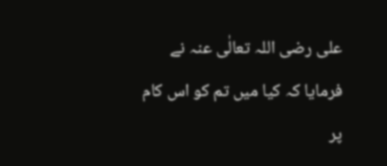علی رضی اللہ تعالٰی عنہ نے فرمایا کہ کیا میں تم کو اس کام پر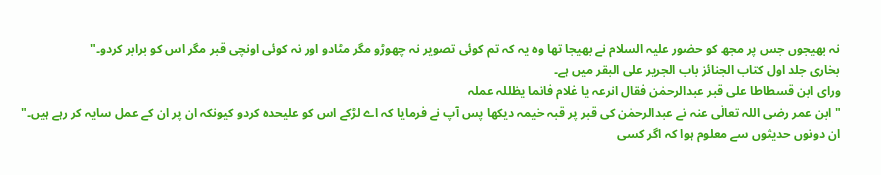نہ بھیجوں جس پر مجھ کو حضور علیہ السلام نے بھیجا تھا وہ یہ کہ تم کوئی تصویر نہ چھوڑو مگر مٹادو اور نہ کوئی اونچی قبر مگر اس کو برابر کردو۔"
بخاری جلد اول کتاب الجنائز باب الجریر علی البقر میں ہے۔
ورای ابن قسطاطا علی قبر عبدالرحمٰن فقال انرعہ یا غلام فانما یظللہ عملہ
"ابن عمر رضی اللہ تعالٰی عنہ نے عبدالرحمٰن کی قبر پر قبہ خیمہ دیکھا پس آپ نے فرمایا کہ اے لڑکے اس کو علیحدہ کردو کیونکہ ان پر ان کے عمل سایہ کر رہے ہیں۔"
ان دونوں حدیثوں سے معلوم ہوا کہ اگر کسی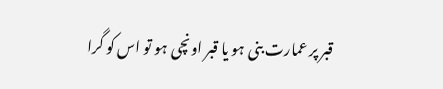قبر پر عمارت بنی ہو یا قبر اونچی ہو تو اس کو گرا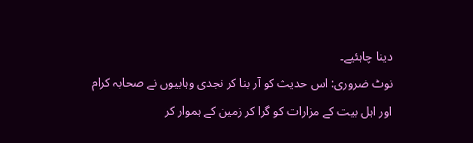دینا چاہئیے۔
نوٹ ضروری: اس حدیث کو آر بنا کر نجدی وہابیوں نے صحابہ کرام اور اہل بیت کے مزارات کو گرا کر زمین کے ہموار کر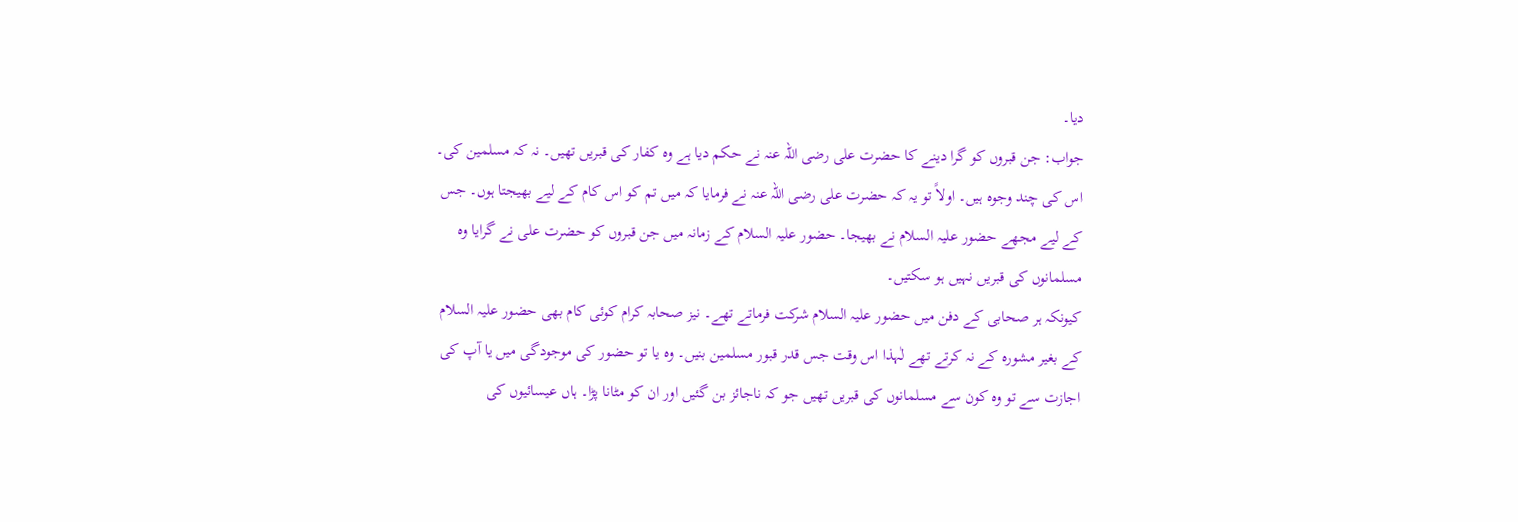دیا۔
جواب: جن قبروں کو گرا دینے کا حضرت علی رضی اللہ عنہ نے حکم دیا ہے وہ کفار کی قبریں تھیں۔ نہ کہ مسلمین کی۔ اس کی چند وجوہ ہیں۔ اولاً تو یہ کہ حضرت علی رضی اللہ عنہ نے فرمایا کہ میں تم کو اس کام کے لیے بھیجتا ہوں۔ جس کے لیے مجھے حضور علیہ السلام نے بھیجا۔ حضور علیہ السلام کے زمانہ میں جن قبروں کو حضرت علی نے گرایا وہ مسلمانوں کی قبریں نہیں ہو سکتیں۔
کیونکہ ہر صحابی کے دفن میں حضور علیہ السلام شرکت فرماتے تھے۔ نیز صحابہ کرام کوئی کام بھی حضور علیہ السلام کے بغیر مشورہ کے نہ کرتے تھے لٰہذا اس وقت جس قدر قبور مسلمین بنیں۔ وہ یا تو حضور کی موجودگی میں یا آپ کی اجازت سے تو وہ کون سے مسلمانوں کی قبریں تھیں جو کہ ناجائز بن گئیں اور ان کو مٹانا پڑا۔ ہاں عیسائیوں کی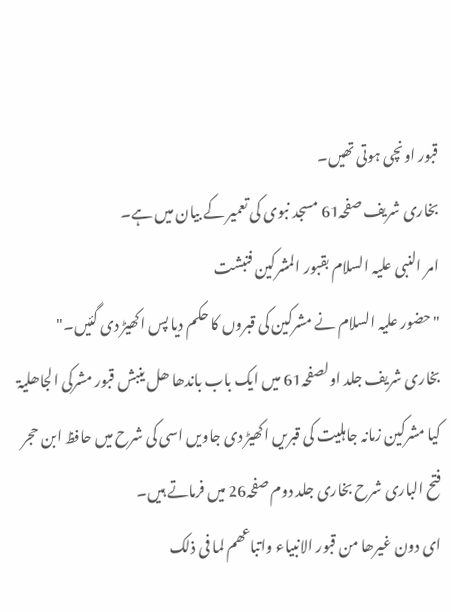قبور اونچی ہوتی تھیں۔
بخاری شریف صفحہ61 مسجد نبوی کی تعمیر کے بیان میں ہے۔
امر النبی علیہ السلام بقبور المشرکین فنبشت
"حضور علیہ السلام نے مشرکین کی قبروں کا حکم دیا پس اکھیڑ دی گئیں۔"
بخاری شریف جلد اولصفحہ61 میں ایک باب باندھا ھل ینبش قبور مشرکی الجاھلیۃ کیا مشرکین زمانہ جاہلیت کی قبریں اکھیڑ دی جاویں اسی کی شرح میں حافظ ابن حجر فتح الباری شرح بخاری جلد دوم صفحہ26 میں فرماتے ہیں۔
ای دون غیرھا من قبور الانبیاء واتباعھم لما فی ذلک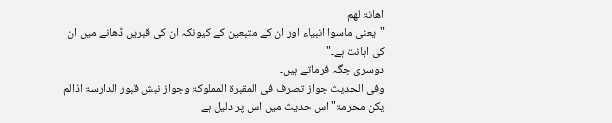اھانۃ لھم
"یعنی ماسوا انبیاء اور ان کے متبعین کے کیونکہ ان کی قبریں ڈھانے میں ان کی اہانت ہے۔"
دوسری جگہ فرماتے ہیں۔
وفی الحدیث جواز تصرف فی المقبرۃ المملوکۃ وجواز نبش قبور الدارسۃ اذالم یکن محرمۃ"اس حدیث میں اس پر دلیل ہے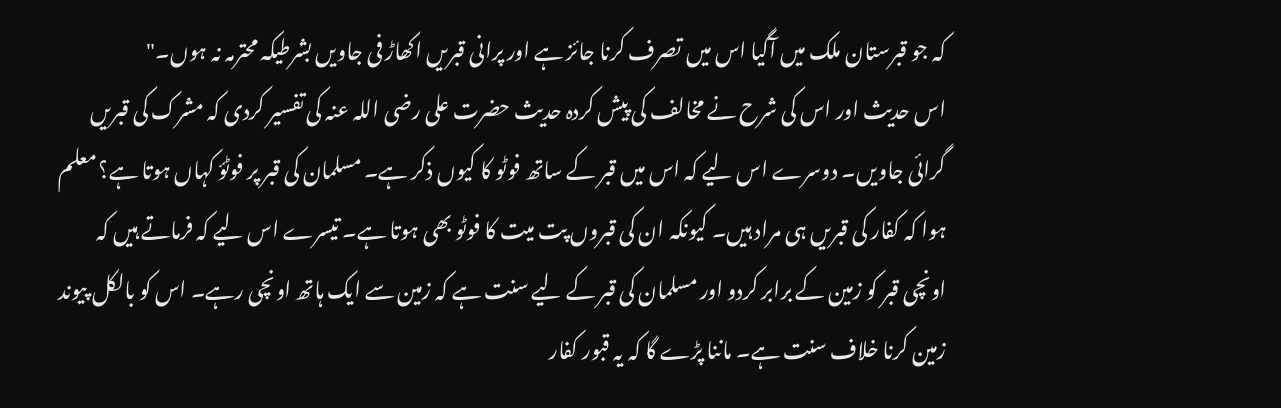کہ جو قبرستان ملک میں آگیا اس میں تصرف کرنا جائز ہے اور پرانی قبریں اکھاڑ فی جاویں بشرطیکہ محترمہ نہ ہوں۔"
اس حدیث اور اس کی شرح نے مخالف کی پیش کردہ حدیث حضرت علی رضی اللہ عنہ کی تفسیر کردی کہ مشرک کی قبریں گرائی جاویں۔ دوسرے اس لیے کہ اس میں قبر کے ساتھ فوٹو کا کیوں ذکر ہے۔ مسلمان کی قبر پر فوٹؤ کہاں ہوتا ہے؟ معلم ہوا کہ کفار کی قبریں ہی مراد ہیں۔ کیونکہ ان کی قبروں پت میت کا فوٹو بھی ہوتا ہے۔ تیسرے اس لیے کہ فرماتے ہیں کہ اونچی قبر کو زمین کے برابر کردو اور مسلمان کی قبر کے لیے سنت ہے کہ زمین سے ایک ہاتھ اونچی رہے۔ اس کو بالکل پیوند زمین کرنا خلاف سنت ہے۔ ماننا پڑے گا کہ یہ قبور کفار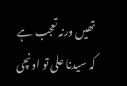تھیں ورنہ تعجب ہے کہ سیدنا علی تو اونچی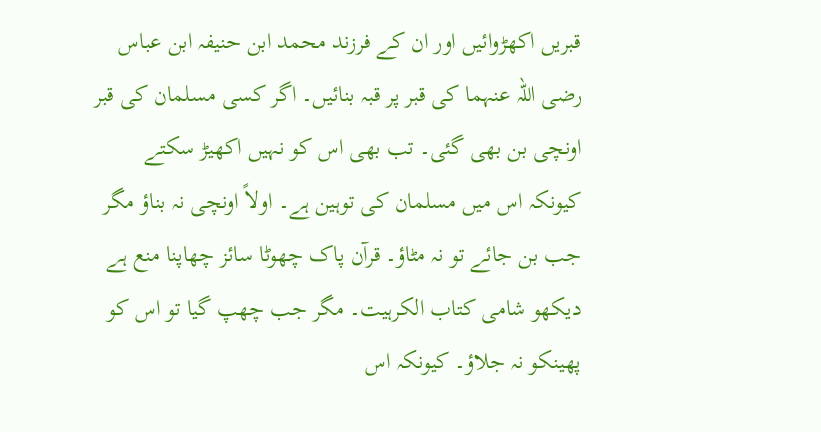قبریں اکھڑوائیں اور ان کے فرزند محمد ابن حنیفہ ابن عباس رضی اللہ عنہما کی قبر پر قبہ بنائیں۔ اگر کسی مسلمان کی قبر اونچی بن بھی گئی۔ تب بھی اس کو نہیں اکھیڑ سکتے کیونکہ اس میں مسلمان کی توہین ہے۔ اولاً اونچی نہ بناؤ مگر جب بن جائے تو نہ مٹاؤ۔ قرآن پاک چھوٹا سائز چھاپنا منع ہے دیکھو شامی کتاب الکرہیت۔ مگر جب چھپ گیا تو اس کو پھینکو نہ جلاؤ۔ کیونکہ اس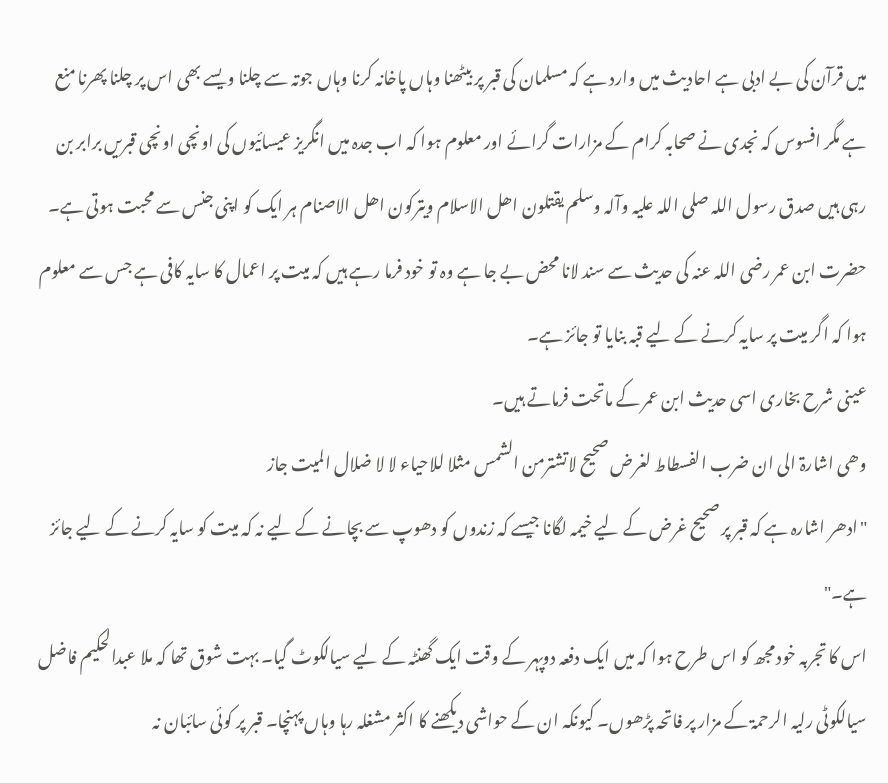میں قرآن کی بے ادبی ہے احادیث میں وارد ہے کہ مسلمان کی قبر پر بیٹھنا وہاں پاخانہ کرنا وہاں جوتہ سے چلنا ویسے بھی اس پر چلنا پھرنا منع ہے مگر افسوس کہ نجدی نے صحابہ کرام کے مزارات گرائے اور معلوم ہوا کہ اب جدہ میں انگریز عیسائیوں کی اونچی اونچی قبریں برابر بن رہی ہیں صدق رسول اللہ صلی اللہ علیہ وآلہ وسلم یقتلون اھل الاسلام ویترکون اھل الاصنام ہر ایک کو اپنی جنس سے محبت ہوتی ہے۔ حضرت ابن عمر رضی اللہ عنہ کی حدیث سے سند لانا محض بے جا ہے وہ تو خود فرما رہے ہیں کہ میت پر اعمال کا سایہ کافی ہے جس سے معلوم ہوا کہ اگر میت پر سایہ کرنے کے لیے قبہ بنایا تو جائز ہے۔
عینی شرح بخاری اسی حدیث ابن عمر کے ماتحت فرماتے ہیں۔
وھی اشارۃ الی ان ضرب الفسطاط لغرض صحیح لاتشترمن الشمس مثلا للاحیاء لا لا ضلال المیت جاز
"ادھر اشارہ ہے کہ قبر پر صحیح غرض کے لیے خیمہ لگانا جیسے کہ زندوں کو دھوپ سے بچانے کے لیے نہ کہ میت کو سایہ کرنے کے لیے جائز ہے۔"
اس کا تجربہ خود مجھ کو اس طرح ہوا کہ میں ایک دفعہ دوپہر کے وقت ایک گھنٹہ کے لیے سیالکوٹ گیا۔ بہت شوق تھا کہ ملا عبدالحکیم فاضل سیالکوٹی رلیہ الرحمۃ کے مزار پر فاتحہ پڑھوں۔ کیونکہ ان کے حواشی دیکھنے کا اکثر مشغلہ رہا وہاں پہنچا۔ قبر پر کوئی سائبان نہ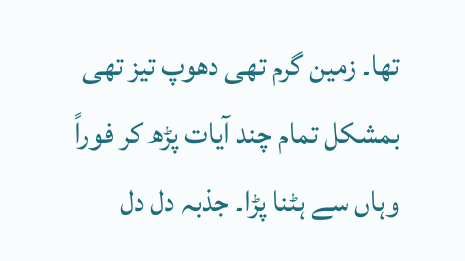تھا۔ زمین گرم تھی دھوپ تیز تھی بمشکل تمام چند آیات پڑھ کر فوراً وہاں سے ہٹنا پڑا۔ جذبہ دل دل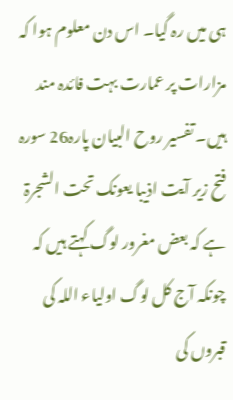ہی میں رہ گیا۔ اس دن معلوم ہوا کہ مزارات پر عمارت بہت فائدہ مند ہیں۔ تفسیر روح البیان پارہ26 سورہ فتح زیر آیت اذیبا یعونک تحت الشجرۃ ہے کہ بعض مغرور لوگ کہتے ہیں کہ چونکہ آج کل لوگ اولیاء اللہ کی قبروں کی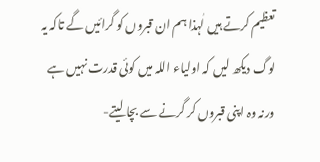تعظیم کرتے ہیں لٰہذا ہم ان قبروں کو گرائیں گے تاکہ یہ لوگ دیکھ لیں کہ اولیاء اللہ میں کوئی قدرت نہیں ہے ورنہ وہ اپنی قبروں کر گرنے سے بچا لیتے-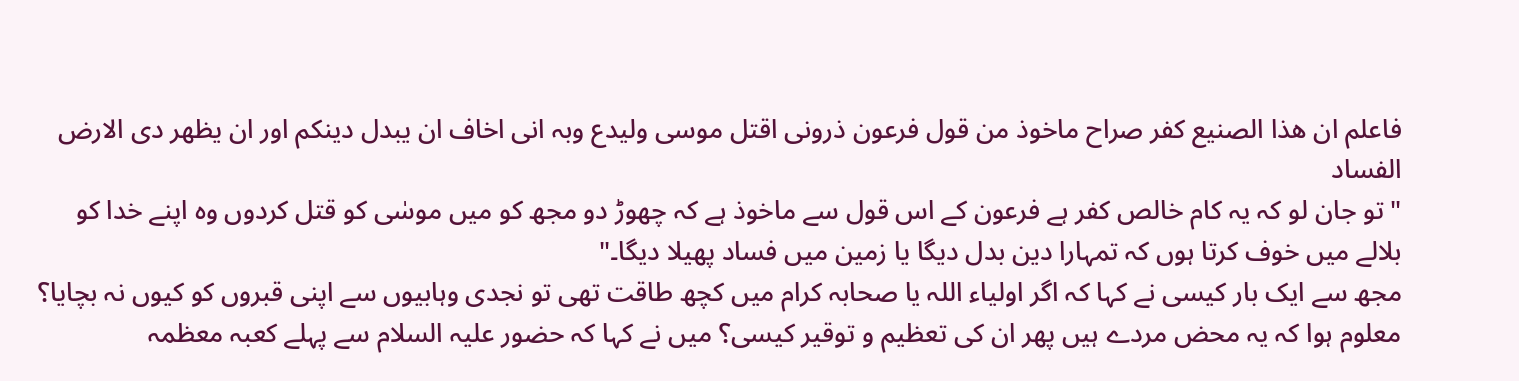فاعلم ان ھذا الصنیع کفر صراح ماخوذ من قول فرعون ذرونی اقتل موسی ولیدع وبہ انی اخاف ان یبدل دینکم اور ان یظھر دی الارض الفساد
"تو جان لو کہ یہ کام خالص کفر ہے فرعون کے اس قول سے ماخوذ ہے کہ چھوڑ دو مجھ کو میں موسٰی کو قتل کردوں وہ اپنے خدا کو بلالے میں خوف کرتا ہوں کہ تمہارا دین بدل دیگا یا زمین میں فساد پھیلا دیگا۔"
مجھ سے ایک بار کیسی نے کہا کہ اگر اولیاء اللہ یا صحابہ کرام میں کچھ طاقت تھی تو نجدی وہابیوں سے اپنی قبروں کو کیوں نہ بچایا؟ معلوم ہوا کہ یہ محض مردے ہیں پھر ان کی تعظیم و توقیر کیسی؟ میں نے کہا کہ حضور علیہ السلام سے پہلے کعبہ معظمہ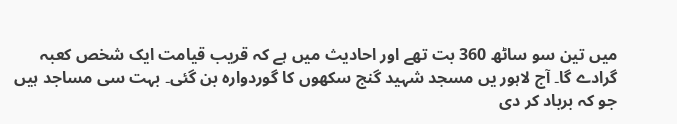میں تین سو ساٹھ 360 بت تھے اور احادیث میں ہے کہ قریب قیامت ایک شخص کعبہ گرادے گا۔ آج لاہور یں مسجد شہید گنج سکھوں کا گوردوارہ بن گئی۔ بہت سی مساجد ہیں جو کہ برباد کر دی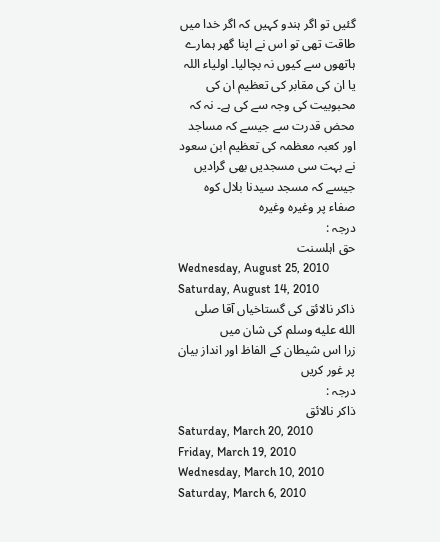گئیں تو اگر ہندو کہیں کہ اگر خدا میں طاقت تھی تو اس نے اپنا گھر ہمارے ہاتھوں سے کیوں نہ بچالیا۔ اولیاء اللہ یا ان کی مقابر کی تعظیم ان کی محبوبیت کی وجہ سے کی ہے۔ نہ کہ محض قدرت سے جیسے کہ مساجد اور کعبہ معظمہ کی تعظیم ابن سعود نے بہت سی مسجدیں بھی گرادیں جیسے کہ مسجد سیدنا بلال کوہ صفاء پر وغیرہ وغیرہ
درجہ :
حق اہلسنت
Wednesday, August 25, 2010
Saturday, August 14, 2010
ذاکر نالائق کی گستاخیاں آقا صلى الله عليه وسلم کی شان میں
زرا اس شیطان کے الفاظ اور انداز بیان پر غور کریں
درجہ :
ذاکر نالائق
Saturday, March 20, 2010
Friday, March 19, 2010
Wednesday, March 10, 2010
Saturday, March 6, 2010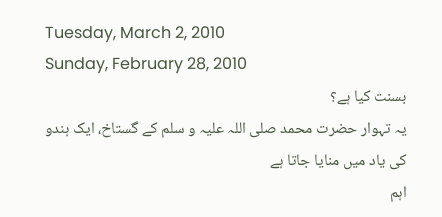Tuesday, March 2, 2010
Sunday, February 28, 2010
بسنت کیا ہے؟
یہ تہوار حضرت محمد صلی اللہ علیہ و سلم کے گستاخ، ایک ہندو کی یاد میں منایا جاتا ہے
اہم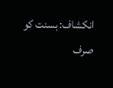انکشاف: بسنت کو صرف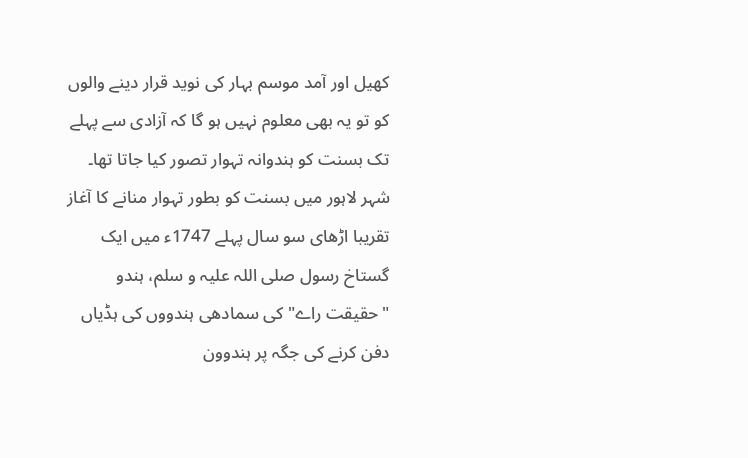کھیل اور آمد موسم بہار کی نوید قرار دینے والوں کو تو یہ بھی معلوم نہیں ہو گا کہ آزادی سے پہلے تک بسنت کو ہندوانہ تہوار تصور کیا جاتا تھا۔ شہر لاہور میں بسنت کو بطور تہوار منانے کا آغاز تقریبا اڑھای سو سال پہلے 1747ء میں ایک گستاخ رسول صلی اللہ علیہ و سلم، ہندو "حقیقت راے" کی سمادھی ہندووں کی ہڈیاں دفن کرنے کی جگہ پر ہندوون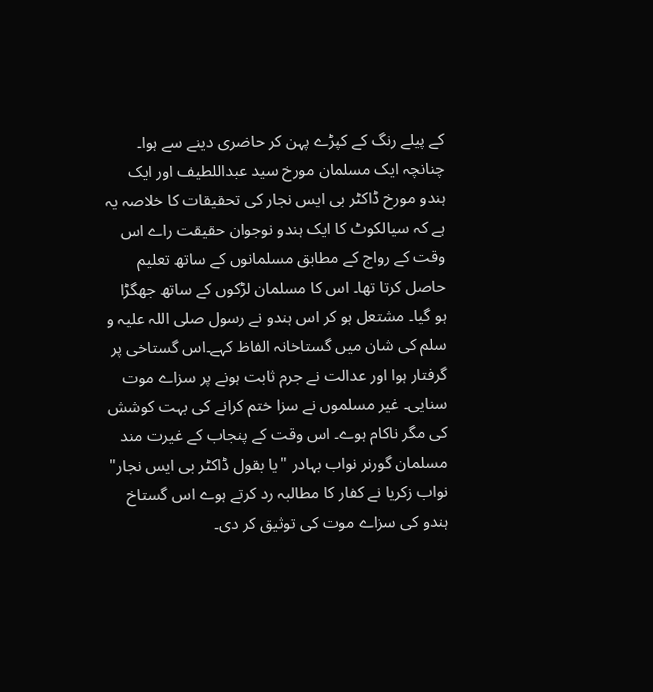کے پیلے رنگ کے کپڑے پہن کر حاضری دینے سے ہوا۔ چنانچہ ایک مسلمان مورخ سید عبداللطیف اور ایک ہندو مورخ ڈاکٹر بی ایس نجار کی تحقیقات کا خلاصہ یہ ہے کہ سیالکوٹ کا ایک ہندو نوجوان حقیقت راے اس وقت کے رواج کے مطابق مسلمانوں کے ساتھ تعلیم حاصل کرتا تھا۔ اس کا مسلمان لڑکوں کے ساتھ جھگڑا ہو گیا۔ مشتعل ہو کر اس ہندو نے رسول صلی اللہ علیہ و سلم کی شان میں گستاخانہ الفاظ کہے۔اس گستاخی پر گرفتار ہوا اور عدالت نے جرم ثابت ہونے پر سزاے موت سنایی۔ غیر مسلموں نے سزا ختم کرانے کی بہت کوشش کی مگر ناکام ہوے۔ اس وقت کے پنجاب کے غیرت مند مسلمان گورنر نواب بہادر "یا بقول ڈاکٹر بی ایس نجار" نواب زکریا نے کفار کا مطالبہ رد کرتے ہوے اس گستاخ ہندو کی سزاے موت کی توثیق کر دی۔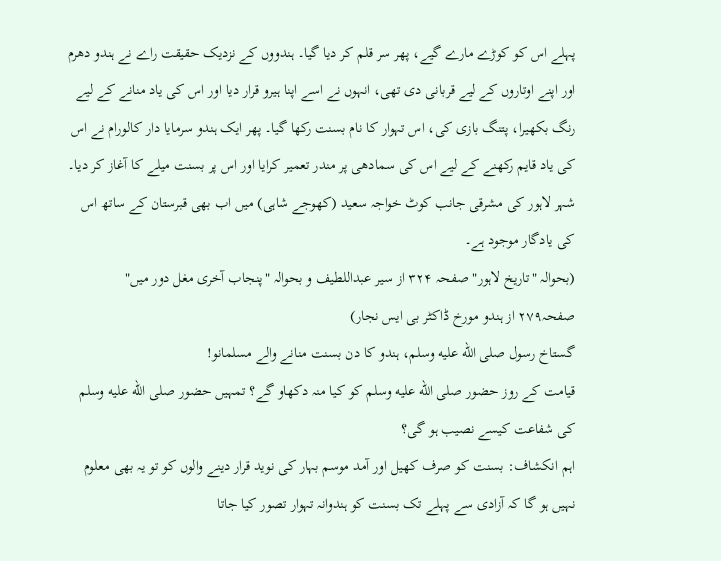پہلے اس کو کوڑے مارے گیے، پھر سر قلم کر دیا گیا۔ ہندووں کے نزدیک حقیقت راے نے ہندو دھرم اور اپنے اوتاروں کے لیے قربانی دی تھی، انہوں نے اسے اپنا ہیرو قرار دیا اور اس کی یاد منانے کے لیے رنگ بکھیرا، پتنگ بازی کی، اس تہوار کا نام بسنت رکھا گیا۔ پھر ایک ہندو سرمایا دار کالورام نے اس کی یاد قایم رکھنے کے لیے اس کی سمادھی پر مندر تعمیر کرایا اور اس پر بسنت میلے کا آغاز کر دیا۔ شہر لاہور کی مشرقی جانب کوٹ خواجہ سعید (کھوجے شاہی) میں اب بھی قبرستان کے ساتھ اس کی یادگار موجود ہے۔
(بحوالہ "تاریخ لاہور" صفحہ ۳۲۴ از سیر عبداللطیف و بحوالہ "پنجاب آخری مغل دور میں" صفحہ۲۷۹ از ہندو مورخ ڈاکٹر بی ایس نجار)
گستاخ رسول صلى الله عليه وسلم، ہندو کا دن بسنت منانے والے مسلمانو!
قیامت کے روز حضور صلى الله عليه وسلم کو کیا منہ دکھاو گے؟ تمہیں حضور صلى الله عليه وسلم کی شفاعت کیسے نصیب ہو گی؟
اہم انکشاف: بسنت کو صرف کھیل اور آمد موسم بہار کی نوید قرار دینے والوں کو تو یہ بھی معلوم نہیں ہو گا کہ آزادی سے پہلے تک بسنت کو ہندوانہ تہوار تصور کیا جاتا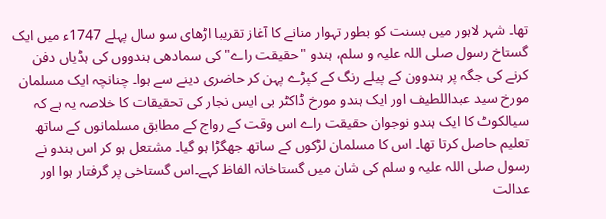تھا۔ شہر لاہور میں بسنت کو بطور تہوار منانے کا آغاز تقریبا اڑھای سو سال پہلے 1747ء میں ایک گستاخ رسول صلی اللہ علیہ و سلم، ہندو "حقیقت راے" کی سمادھی ہندووں کی ہڈیاں دفن کرنے کی جگہ پر ہندوون کے پیلے رنگ کے کپڑے پہن کر حاضری دینے سے ہوا۔ چنانچہ ایک مسلمان مورخ سید عبداللطیف اور ایک ہندو مورخ ڈاکٹر بی ایس نجار کی تحقیقات کا خلاصہ یہ ہے کہ سیالکوٹ کا ایک ہندو نوجوان حقیقت راے اس وقت کے رواج کے مطابق مسلمانوں کے ساتھ تعلیم حاصل کرتا تھا۔ اس کا مسلمان لڑکوں کے ساتھ جھگڑا ہو گیا۔ مشتعل ہو کر اس ہندو نے رسول صلی اللہ علیہ و سلم کی شان میں گستاخانہ الفاظ کہے۔اس گستاخی پر گرفتار ہوا اور عدالت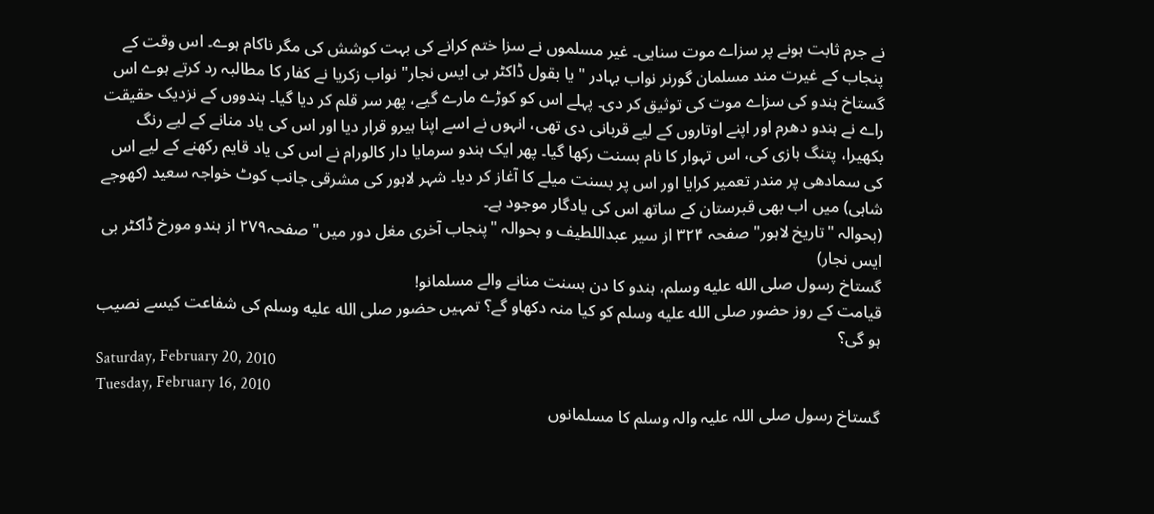نے جرم ثابت ہونے پر سزاے موت سنایی۔ غیر مسلموں نے سزا ختم کرانے کی بہت کوشش کی مگر ناکام ہوے۔ اس وقت کے پنجاب کے غیرت مند مسلمان گورنر نواب بہادر "یا بقول ڈاکٹر بی ایس نجار" نواب زکریا نے کفار کا مطالبہ رد کرتے ہوے اس گستاخ ہندو کی سزاے موت کی توثیق کر دی۔ پہلے اس کو کوڑے مارے گیے، پھر سر قلم کر دیا گیا۔ ہندووں کے نزدیک حقیقت راے نے ہندو دھرم اور اپنے اوتاروں کے لیے قربانی دی تھی، انہوں نے اسے اپنا ہیرو قرار دیا اور اس کی یاد منانے کے لیے رنگ بکھیرا، پتنگ بازی کی، اس تہوار کا نام بسنت رکھا گیا۔ پھر ایک ہندو سرمایا دار کالورام نے اس کی یاد قایم رکھنے کے لیے اس کی سمادھی پر مندر تعمیر کرایا اور اس پر بسنت میلے کا آغاز کر دیا۔ شہر لاہور کی مشرقی جانب کوٹ خواجہ سعید (کھوجے شاہی) میں اب بھی قبرستان کے ساتھ اس کی یادگار موجود ہے۔
(بحوالہ "تاریخ لاہور" صفحہ ۳۲۴ از سیر عبداللطیف و بحوالہ "پنجاب آخری مغل دور میں" صفحہ۲۷۹ از ہندو مورخ ڈاکٹر بی ایس نجار)
گستاخ رسول صلى الله عليه وسلم، ہندو کا دن بسنت منانے والے مسلمانو!
قیامت کے روز حضور صلى الله عليه وسلم کو کیا منہ دکھاو گے؟ تمہیں حضور صلى الله عليه وسلم کی شفاعت کیسے نصیب ہو گی؟
Saturday, February 20, 2010
Tuesday, February 16, 2010
گستاخ رسول صلی اللہ علیہ والہ وسلم کا مسلمانوں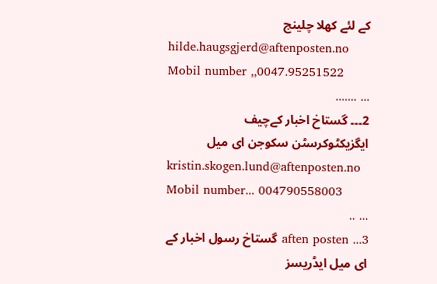کے لئے کھلا چلینج
hilde.haugsgjerd@aftenposten.no
Mobil number ,,0047.95251522
... .......
2۔۔۔ گستاخ اخبار کےچیف ایگزیکٹوکرسٹن سکوجن ای میل
kristin.skogen.lund@aftenposten.no
Mobil number... 004790558003
... ..
3... aften posten گستاخ رسول اخبار کے ای میل ایڈریسز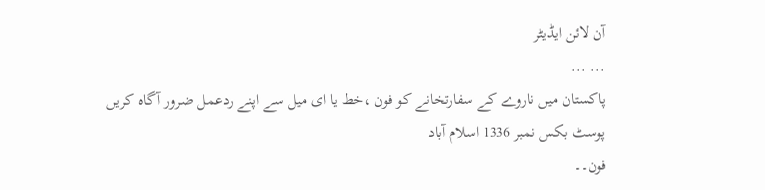آن لائن ایڈیٹر
... ...
پاکستان میں ناروے کے سفارتخانے کو فون ،خط یا ای میل سے اپنے ردعمل ضرور آگاہ کریں
پوسٹ بکس نمبر 1336 اسلام آباد
فون۔۔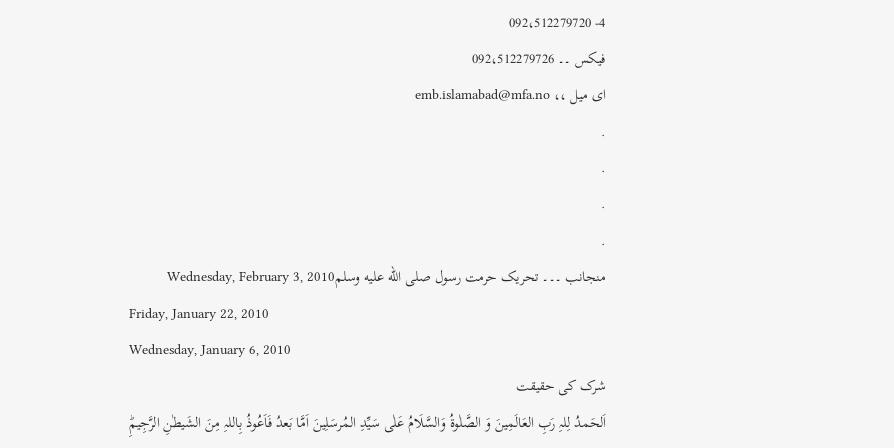4- 092،512279720
فیکس ۔۔ 092،512279726
ای میل ،، emb.islamabad@mfa.no
.
.
.
.
منجانب ۔۔۔ تحریک حرمت رسول صلى الله عليه وسلمWednesday, February 3, 2010
Friday, January 22, 2010
Wednesday, January 6, 2010
شرک کی حقیقت
اَلحَمدُ لِلہِ رَبِ العَالَمِینَ وَ الصَّلٰوۃُ وَالسَّلَامُ عَلٰی سَیِّدِ المُرسَلِینَ اَمَّا بَعدُ فَاَعُوذُ بِاللہِ مِنَ الشَیطٰنِ الرَّجِیمِؕ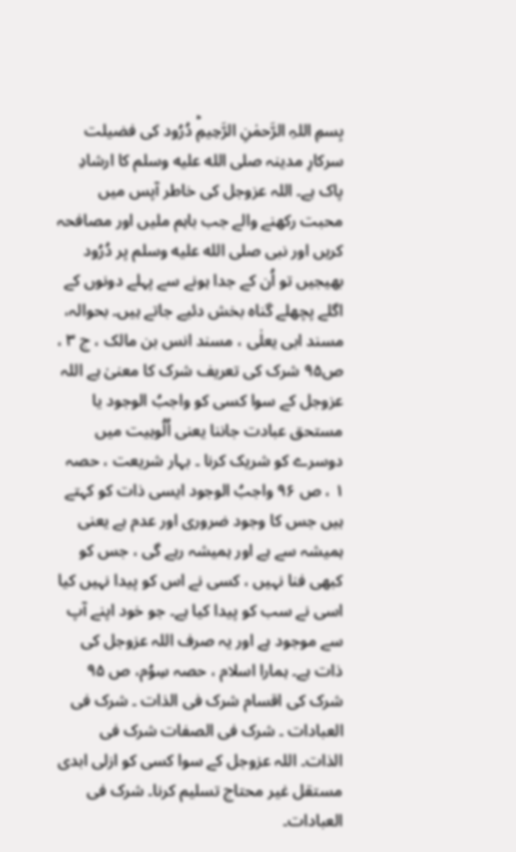بِسمِ اللہِ الرَّحمٰنِ الرَّحِیمِؕ دُرُود کی فضیلت سرکارِ مدینہ صلى الله عليه وسلم کا ارشادِ پاک ہے۔ اللہ عزوجل کی خاطر آپس میں محبت رکھنے والے جب باہم ملیں اور مصافحہ کریں اور نبی صلى الله عليه وسلم پر دُرُود بھیجیں تو اُن کے جدا ہونے سے پہلے دونوں کے اگلے پچھلے گناہ بخش دئیے جاتے ہیں۔ بحوالہ، مسند ابی یعلٰی ، مسند انس بن مالک ، ج ۳ ، ص۹۵ شرک کی تعریف شرک کا معنیٰ ہے اللہ عزوجل کے سوا کسی کو واجبُ الوجود یا مستحق عبادت جاننا یعنی اُلُوہیت میں دوسرے کو شریک کرنا ۔ بہار شریعت ، حصہ ۱ ، ص ۹۶ واجبُ الوجود ایسی ذات کو کہتے ہیں جس کا وجود ضروری اور عدم ہے یعنی ہمیشہ سے ہے اور ہمیشہ رہے گی ، جس کو کبھی فنا نہیں ، کسی نے اس کو پیدا نہیں کیا اسی نے سب کو پیدا کیا ہے۔ جو خود اپنے آپ سے موجود ہے اور یہ صرف اللہ عزوجل کی ذات ہے۔ ہمارا اسلام ، حصہ سِوُم، ص ۹۵ شرک کی اقسام شرک فی الذات ۔ شرک فی العبادات ۔ شرک فی الصفات شرک فی الذات۔ اللہ عزوجل کے سوا کسی کو ازلی ابدی مستقل غیر محتاج تسلیم کرنا۔ شرک فی العبادات۔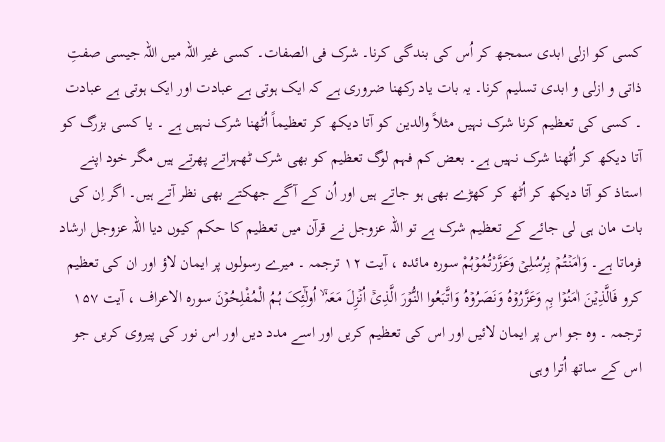کسی کو ازلی ابدی سمجھ کر اُس کی بندگی کرنا۔ شرک فی الصفات۔ کسی غیر اللہ میں اللہ جیسی صفتِ ذاتی و ازلی و ابدی تسلیم کرنا۔ یہ بات یاد رکھنا ضروری ہے کہ ایک ہوتی ہے عبادت اور ایک ہوتی ہے عبادت ۔ کسی کی تعظیم کرنا شرک نہیں مثلاً والدین کو آتا دیکھ کر تعظیماً اُٹھنا شرک نہیں ہے ۔ یا کسی بزرگ کو آتا دیکھ کر اُٹھنا شرک نہیں ہے۔ بعض کم فہم لوگ تعظیم کو بھی شرک ٹھہراتے پھرتے ہیں مگر خود اپنے استاذ کو آتا دیکھ کر اُٹھ کر کھڑے بھی ہو جاتے ہیں اور اُن کے آگے جھکتے بھی نظر آتے ہیں۔ اگر اِن کی بات مان ہی لی جائے کے تعظیم شرک ہے تو اللہ عزوجل نے قرآن میں تعظیم کا حکم کیوں دیا اللہ عزوجل ارشاد فرماتا ہے۔ وَاٰمَنۡتُمۡ بِرُسُلِیۡ وَعَزَّرْتُمُوۡہُمْ سورہ مائدہ ، آیت ۱۲ ترجمہ ۔ میرے رسولوں پر ایمان لاؤ اور ان کی تعظیم کرو فَالَّذِیۡنَ اٰمَنُوۡا بِہٖ وَعَزَّرُوۡہُ وَنَصَرُوۡہُ وَاتَّبَعُوا النُّوۡرَ الَّذِیۡۤ اُنۡزِلَ مَعَہٗۤ ۙ اُولٰٓئِکَ ہُمُ الْمُفْلِحُوۡنَ سورہ الاعراف ، آیت ۱۵۷ ترجمہ ۔ وہ جو اس پر ایمان لائیں اور اس کی تعظیم کریں اور اسے مدد دیں اور اس نور کی پیروی کریں جو اس کے ساتھ اُترا وہی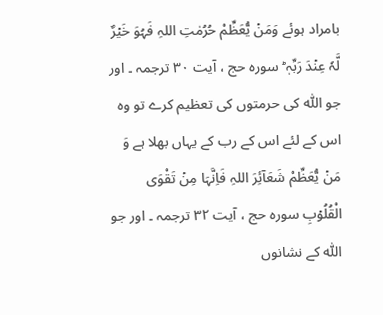بامراد ہوئے وَمَنۡ یُّعَظِّمْ حُرُمٰتِ اللہِ فَہُوَ خَیۡرٌ لَّہٗ عِنۡدَ رَبِّہٖ ؕ سورہ حج ، آیت ۳۰ ترجمہ ۔ اور جو اللّٰہ کی حرمتوں کی تعظیم کرے تو وہ اس کے لئے اس کے رب کے یہاں بھلا ہے وَ مَنۡ یُّعَظِّمْ شَعَآئِرَ اللہِ فَاِنَّہَا مِنۡ تَقْوَی الْقُلُوۡبِ سورہ حج ، آیت ۳۲ ترجمہ ۔ اور جو اللّٰہ کے نشانوں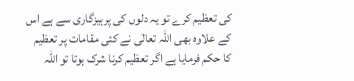کی تعظیم کرے تو یہ دلوں کی پرہیزگاری سے ہے اس کے علاوہ بھی اللہ تعالٰی نے کئی مقامات پر تعظیم کا حکم فرمایا ہے اگر تعظیم کرنا شرک ہوتا تو اللہ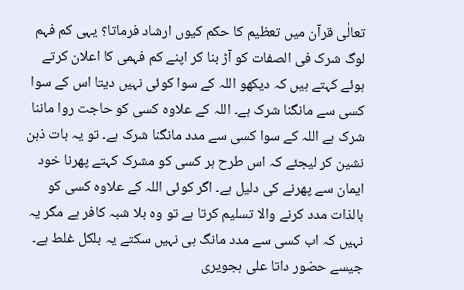تعالٰی قرآن میں تعظیم کا حکم کیوں ارشاد فرماتا؟ یہی کم فہم لوگ شرک فی الصفات کو آڑ بنا کر اپنے کم فہمی کا اعلان کرتے ہوئے کہتے ہیں کہ دیکھو اللہ کے سوا کوئی نہیں دیتا اس کے سوا کسی سے مانگنا شرک ہے۔ اللہ کے علاوہ کسی کو حاجت روا ماننا شرک ہے اللہ کے سوا کسی سے مدد مانگنا شرک ہے۔ تو یہ بات ذہن نشین کر لیجئے کہ اس طرح ہر کسی کو مشرک کہتے پھرنا خود ایمان سے پھرنے کی دلیل ہے۔ اگر کوئی اللہ کے علاوہ کسی کو بالذات مدد کرنے والا تسلیم کرتا ہے تو وہ بلا شبہ کافر ہے مگر یہ نہیں کہ اب کسی سے مدد مانگ ہی نہیں سکتے یہ بلکل غلط ہے۔ جیسے حضور داتا علی ہجویری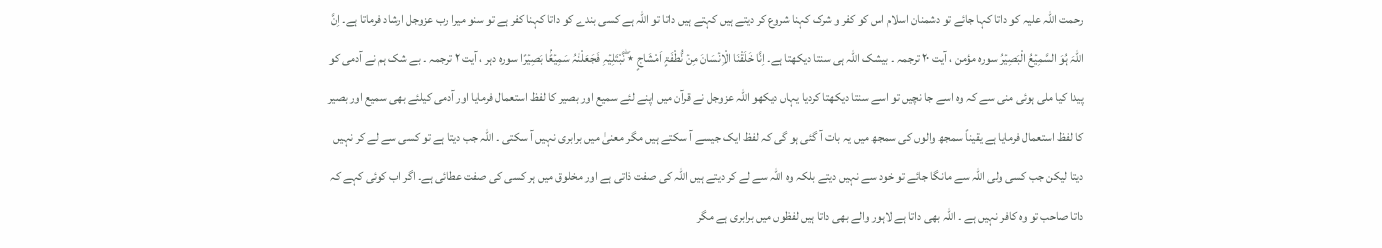رحمت اللہ علیہ کو داتا کہا جائے تو دشمنان اسلام اس کو کفر و شرک کہنا شروع کر دیتے ہیں کہتے ہیں داتا تو اللہ ہے کسی بندے کو داتا کہنا کفر ہے تو سنو میرا رب عزوجل ارشاد فرماتا ہے۔ اِنَّ اللہَ ہُوَ السَّمِیۡعُ الْبَصِیۡرُ سورہ مؤمن ، آیت ۲۰ ترجمہ ۔ بیشک اللّٰہ ہی سنتا دیکھتا ہے۔ اِنَّا خَلَقْنَا الْاِنۡسَانَ مِنۡ نُّطْفَۃٍ اَمْشَاجٍ ٭ۖ نَّبْتَلِیۡہِ فَجَعَلْنٰہُ سَمِیۡعًۢا بَصِیۡرًا سورہ دہر ، آیت ۲ ترجمہ ۔ بے شک ہم نے آدمی کو پیدا کیا ملی ہوئی منی سے کہ وہ اسے جا نچیں تو اسے سنتا دیکھتا کردیا یہاں دیکھو اللہ عزوجل نے قرآن میں اپنے لئے سمیع اور بصیر کا لفظ استعمال فرمایا اور آدمی کیلئے بھی سمیع اور بصیر کا لفظ استعمال فرمایا ہے یقیناً سمجھ والوں کی سمجھ میں یہ بات آ گئی ہو گی کہ لفظ ایک جیسے آ سکتے ہیں مگر معنیٰ میں برابری نہیں آ سکتی ۔ اللہ جب دیتا ہے تو کسی سے لے کر نہیں دیتا لیکن جب کسی ولی اللہ سے مانگا جائے تو خود سے نہیں دیتے بلکہ وہ اللہ سے لے کر دیتے ہیں اللہ کی صفت ذاتی ہے اور مخلوق میں ہر کسی کی صفت عطائی ہے۔ اگر اب کوئی کہے کہ داتا صاحب تو وہ کافر نہیں ہے ۔ اللہ بھی داتا ہے لاہور والے بھی داتا ہیں لفظوں میں برابری ہے مگر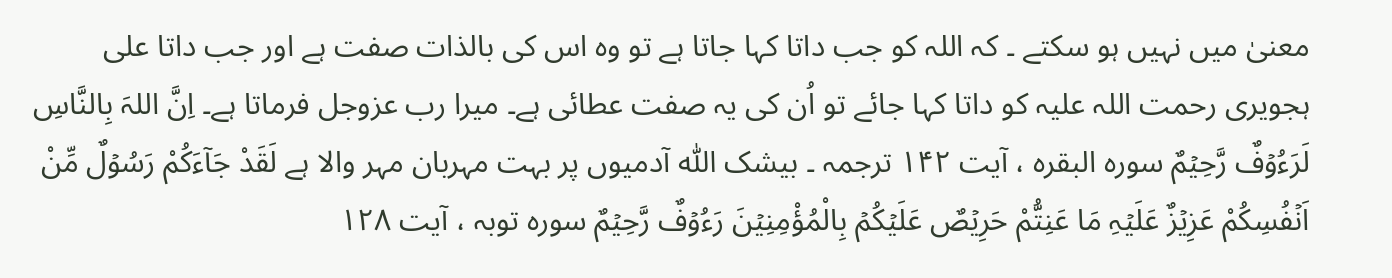معنیٰ میں نہیں ہو سکتے ۔ کہ اللہ کو جب داتا کہا جاتا ہے تو وہ اس کی بالذات صفت ہے اور جب داتا علی ہجویری رحمت اللہ علیہ کو داتا کہا جائے تو اُن کی یہ صفت عطائی ہے۔ میرا رب عزوجل فرماتا ہے۔ اِنَّ اللہَ بِالنَّاسِ لَرَءُوۡفٌ رَّحِیۡمٌ سورہ البقرہ ، آیت ۱۴۲ ترجمہ ۔ بیشک اللّٰہ آدمیوں پر بہت مہربان مہر والا ہے لَقَدْ جَآءَکُمْ رَسُوۡلٌ مِّنْ اَنۡفُسِکُمْ عَزِیۡزٌ عَلَیۡہِ مَا عَنِتُّمْ حَرِیۡصٌ عَلَیۡکُمۡ بِالْمُؤْمِنِیۡنَ رَءُوۡفٌ رَّحِیۡمٌ سورہ توبہ ، آیت ۱۲۸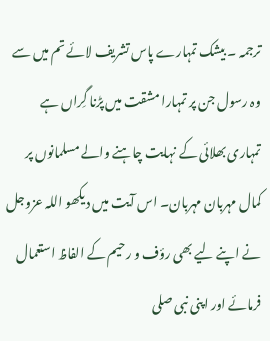ترجمہ ۔ بیشک تمہارے پاس تشریف لائے تم میں سے وہ رسول جن پر تمہارا مشقت میں پڑنا گِراں ہے تمہاری بھلائی کے نہایت چاہنے والے مسلمانوں پر کمال مہربان مہربان۔ اس آیت میں دیکھو اللہ عزوجل نے اپنے لیے بھی رؤف و رحیم کے الفاظ استعمال فرمائے اور اپنی نبی صلى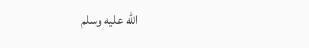الله عليه وسلم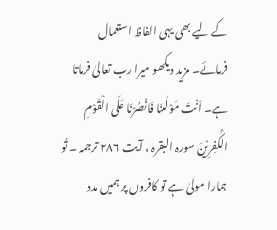کے لیے بھی یہی الفاظ استعمال فرمائے۔ مزید دیکھو میرا رب تعالیٰ فرماتا ہے۔ اَنۡتَ مَوْلٰىنَا فَانۡصُرْنَا عَلَی الْقَوْمِ الْکٰفِرِیۡنَ سورہ البقرہ ، آیت ۲۸۶ ترجمہ ۔ تُو ہمارا مولیٰ ہے تو کافروں پر ہمیں مدد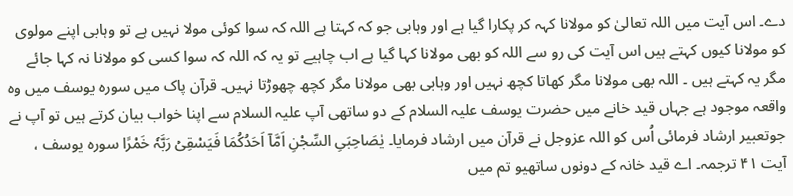دے۔ اس آیت میں اللہ تعالیٰ کو مولانا کہہ کر پکارا گیا ہے اور وہابی جو کہ کہتا ہے اللہ کہ سوا کوئی مولا نہیں ہے تو وہابی اپنے مولوی کو مولانا کیوں کہتے ہیں اس آیت کی رو سے اللہ کو بھی مولانا کہا گیا ہے اب چاہیے تو یہ کہ اللہ کہ سوا کسی کو مولانا نہ کہا جائے مگر یہ کہتے ہیں ۔ اللہ بھی مولانا مگر کھاتا کچھ نہیں اور وہابی بھی مولانا مگر کچھ چھوڑتا نہیں۔ قرآن پاک میں سورہ یوسف میں وہ واقعہ موجود ہے جہاں قید خانے میں حضرت یوسف علیہ السلام کے دو ساتھی آپ علیہ السلام سے اپنا خواب بیان کرتے ہیں تو آپ نے جوتعبیر ارشاد فرمائی اُس کو اللہ عزوجل نے قرآن میں ارشاد فرمایا۔ یٰصَاحِبَیِ السِّجْنِ اَمَّاۤ اَحَدُکُمَا فَیَسْقِیۡ رَبَّہٗ خَمْرًا سورہ یوسف ، آیت ۴۱ ترجمہ۔ اے قید خانہ کے دونوں ساتھیو تم میں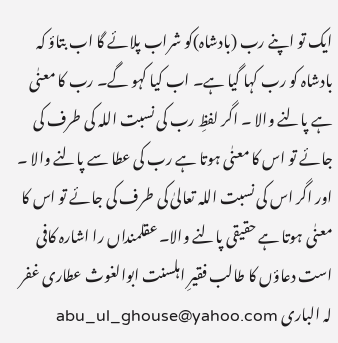ایک تو اپنے رب (بادشاہ)کو شراب پلائے گا اب بتاؤ کہ بادشاہ کو رب کہا گیا ہے۔ اب کیا کہو گے۔ رب کا معنٰی ہے پالنے والا ۔ اگر لفظِ رب کی نسبت اللہ کی طرف کی جائے تو اس کا معنٰی ہوتا ہے رب کی عطا سے پالنے والا ۔ اور اگر اس کی نسبت اللہ تعالیٰ کی طرف کی جائے تو اس کا معنٰی ہوتا ہے حقیقی پالنے والا۔ عقلمنداں را اشارہ کافی است دعاؤں کا طالب فقیرِ اہلسنت ابوالغوث عطاری غفر لہ الباری abu_ul_ghouse@yahoo.com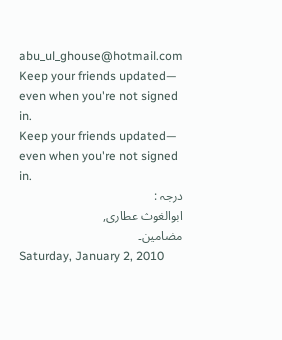abu_ul_ghouse@hotmail.com
Keep your friends updated— even when you're not signed in.
Keep your friends updated— even when you're not signed in.
درجہ :
ابوالغوث عطاری,
مضامین۔
Saturday, January 2, 2010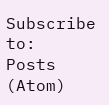Subscribe to:
Posts (Atom)